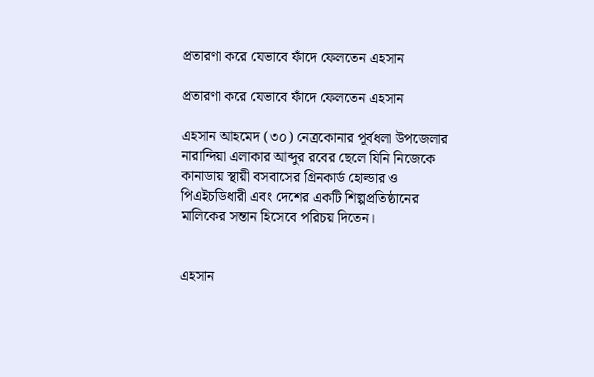প্রতারণা করে যেভাবে ফাঁদে ফেলতেন এহসান

প্রতারণা করে যেভাবে ফাঁদে ফেলতেন এহসান

এহসান আহমেদ (৩০) নেত্রকোনার পূর্বধলা উপজেলার নারান্দিয়া এলাকার আব্দুর রবের ছেলে যিনি নিজেকে কানাডায় স্থায়ী বসবাসের গ্রিনকার্ড হোল্ডার ও পিএইচডিধারী এবং দেশের একটি শিল্পপ্রতিষ্ঠানের মালিকের সন্তান হিসেবে পরিচয় দিতেন।


এহসান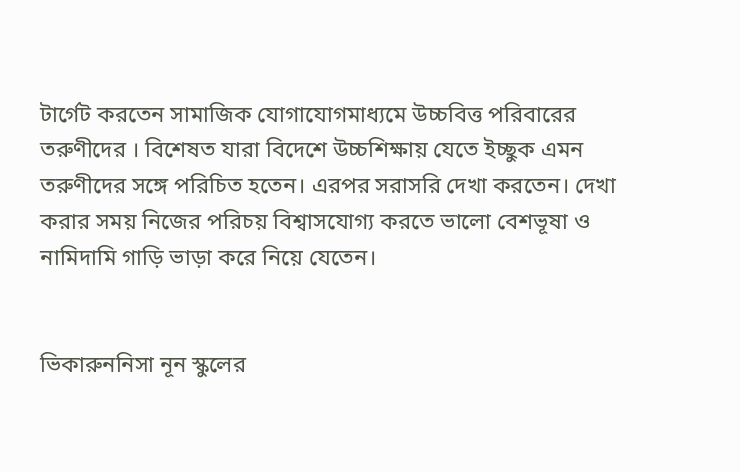টার্গেট করতেন সামাজিক যোগাযোগমাধ্যমে উচ্চবিত্ত পরিবারের তরুণীদের । বিশেষত যারা বিদেশে উচ্চশিক্ষায় যেতে ইচ্ছুক এমন তরুণীদের সঙ্গে পরিচিত হতেন। এরপর সরাসরি দেখা করতেন। দেখা করার সময় নিজের পরিচয় বিশ্বাসযোগ্য করতে ভালো বেশভূষা ও নামিদামি গাড়ি ভাড়া করে নিয়ে যেতেন।


ভিকারুননিসা নূন স্কুলের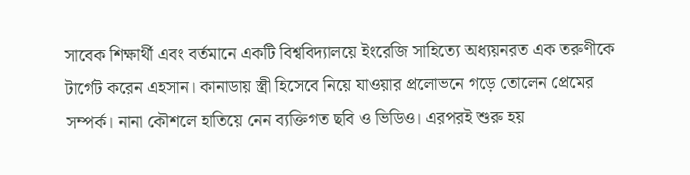সাবেক শিক্ষার্থী এবং বর্তমানে একটি বিশ্ববিদ্যালয়ে ইংরেজি সাহিত্যে অধ্যয়নরত এক তরুণীকে টার্গেট করেন এহসান। কানাডায় স্ত্রী হিসেবে নিয়ে যাওয়ার প্রলোভনে গড়ে তোলেন প্রেমের সম্পর্ক। নানা কৌশলে হাতিয়ে নেন ব্যক্তিগত ছবি ও ভিডিও। এরপরই শুরু হয়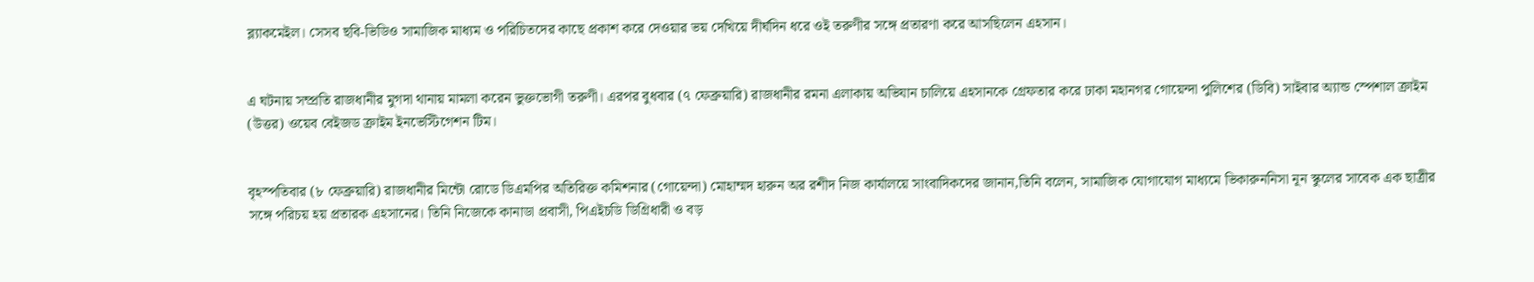ব্ল্যাকমেইল। সেসব ছবি-ভিডিও সামাজিক মাধ্যম ও পরিচিতদের কাছে প্রকাশ করে দেওয়ার ভয় দেখিয়ে দীর্ঘদিন ধরে ওই তরুণীর সঙ্গে প্রতারণা করে আসছিলেন এহসান।


এ ঘটনায় সম্প্রতি রাজধানীর মুগদা থানায় মামলা করেন ভুক্তভোগী তরুণী। এরপর বুধবার (৭ ফেব্রুয়ারি) রাজধানীর রমনা এলাকায় অভিযান চালিয়ে এহসানকে গ্রেফতার করে ঢাকা মহানগর গোয়েন্দা পুলিশের (ডিবি) সাইবার অ্যান্ড স্পেশাল ক্রাইম (উত্তর) ওয়েব বেইজড ক্রাইম ইনভেস্টিগেশন টিম।


বৃহস্পতিবার (৮ ফেব্রুয়ারি) রাজধানীর মিন্টো রোডে ডিএমপির অতিরিক্ত কমিশনার (গোয়েন্দা) মোহাম্মদ হারুন অর রশীদ নিজ কার্যালয়ে সাংবাদিকদের জানান,তিনি বলেন, সামাজিক যোগাযোগ মাধ্যমে ভিকারুননিসা নূন স্কুলের সাবেক এক ছাত্রীর সঙ্গে পরিচয় হয় প্রতারক এহসানের। তিনি নিজেকে কানাডা প্রবাসী, পিএইচডি ডিগ্রিধারী ও বড়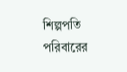শিল্পপতি পরিবারের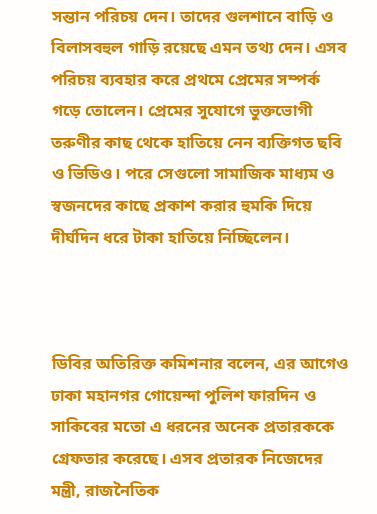সন্তান পরিচয় দেন। তাদের গুলশানে বাড়ি ও বিলাসবহুল গাড়ি রয়েছে এমন তথ্য দেন। এসব পরিচয় ব্যবহার করে প্রথমে প্রেমের সম্পর্ক গড়ে তোলেন। প্রেমের সুযোগে ভুক্তভোগী তরুণীর কাছ থেকে হাতিয়ে নেন ব্যক্তিগত ছবি ও ভিডিও। পরে সেগুলো সামাজিক মাধ্যম ও স্বজনদের কাছে প্রকাশ করার হুমকি দিয়ে দীর্ঘদিন ধরে টাকা হাতিয়ে নিচ্ছিলেন।



ডিবির অতিরিক্ত কমিশনার বলেন, এর আগেও ঢাকা মহানগর গোয়েন্দা পুলিশ ফারদিন ও সাকিবের মতো এ ধরনের অনেক প্রতারককে গ্রেফতার করেছে। এসব প্রতারক নিজেদের মন্ত্রী, রাজনৈতিক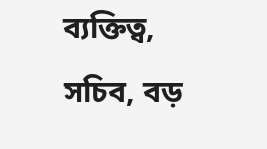ব্যক্তিত্ব, সচিব, বড়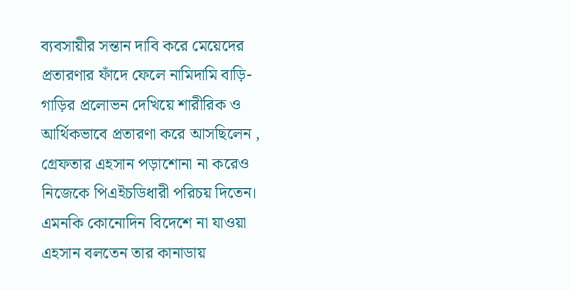ব্যবসায়ীর সন্তান দাবি করে মেয়েদের প্রতারণার ফাঁদে ফেলে নামিদামি বাড়ি-গাড়ির প্রলোভন দেখিয়ে শারীরিক ও আর্থিকভাবে প্রতারণা করে আসছিলেন , গ্রেফতার এহসান পড়াশোনা না করেও নিজেকে পিএইচডিধারী পরিচয় দিতেন। এমনকি কোনোদিন বিদেশে না যাওয়া এহসান বলতেন তার কানাডায়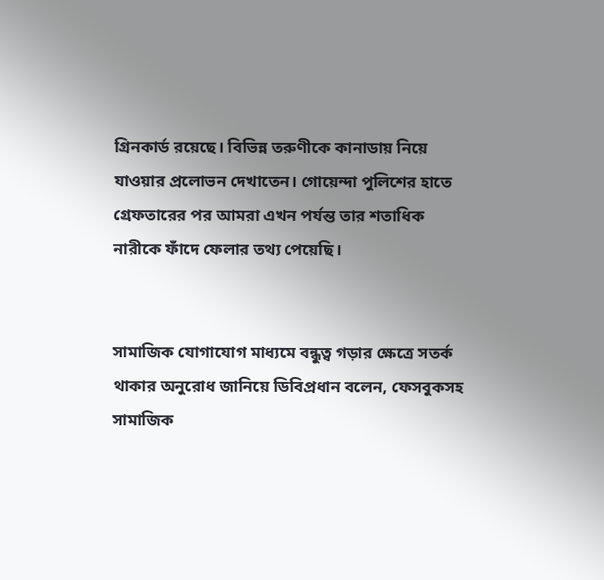গ্রিনকার্ড রয়েছে। বিভিন্ন তরুণীকে কানাডায় নিয়ে যাওয়ার প্রলোভন দেখাতেন। গোয়েন্দা পুলিশের হাতে গ্রেফতারের পর আমরা এখন পর্যন্ত তার শতাধিক নারীকে ফাঁদে ফেলার তথ্য পেয়েছি।


সামাজিক যোগাযোগ মাধ্যমে বন্ধুত্ব গড়ার ক্ষেত্রে সতর্ক থাকার অনুরোধ জানিয়ে ডিবিপ্রধান বলেন, ফেসবুকসহ সামাজিক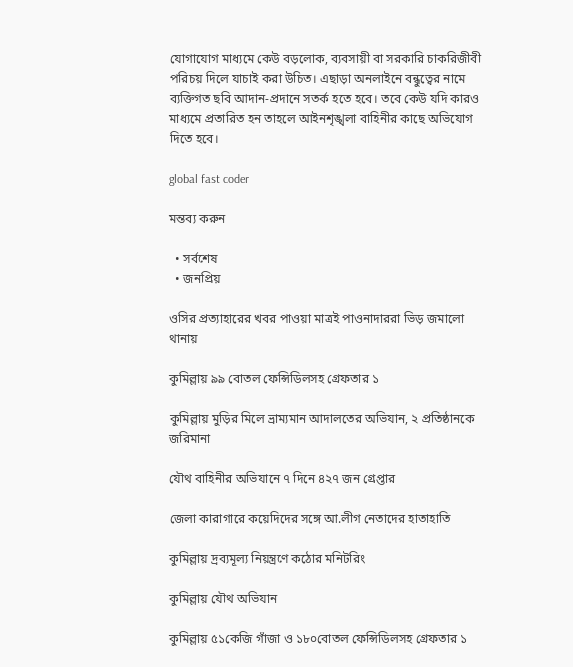যোগাযোগ মাধ্যমে কেউ বড়লোক, ব্যবসায়ী বা সরকারি চাকরিজীবী পরিচয় দিলে যাচাই করা উচিত। এছাড়া অনলাইনে বন্ধুত্বের নামে ব্যক্তিগত ছবি আদান-প্রদানে সতর্ক হতে হবে। তবে কেউ যদি কারও মাধ্যমে প্রতারিত হন তাহলে আইনশৃঙ্খলা বাহিনীর কাছে অভিযোগ দিতে হবে।

global fast coder

মন্তব্য করুন

  • সর্বশেষ
  • জনপ্রিয়

ওসির প্রত্যাহারের খবর পাওয়া মাত্রই পাওনাদাররা ভিড় জমালো থানায়

কুমিল্লায় ৯৯ বোতল ফেন্সিডিলসহ গ্রেফতার ১

কুমিল্লায় মুড়ির মিলে ভ্রাম্যমান আদালতের অভিযান, ২ প্রতিষ্ঠানকে জরিমানা

যৌথ বাহিনীর অভিযানে ৭ দিনে ৪২৭ জন গ্রেপ্তার

জেলা কারাগারে কয়েদিদের সঙ্গে আ.লীগ নেতাদের হাতাহাতি

কুমিল্লায় দ্রব্যমূল্য নিয়ন্ত্রণে কঠোর মনিটরিং

কুমিল্লায় যৌথ অভিযান

কুমিল্লায় ৫১কেজি গাঁজা ও ১৮০বোতল ফেন্সিডিলসহ গ্রেফতার ১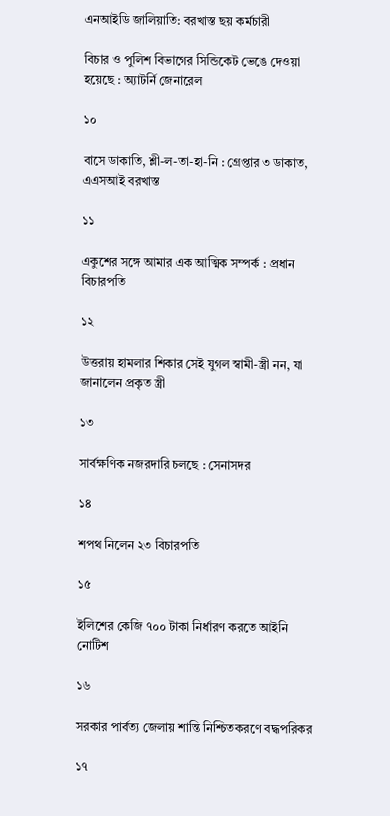এনআইডি জালিয়াতি: বরখাস্ত ছয় কর্মচারী

বিচার ও পুলিশ বিভাগের সিন্ডিকেট ভেঙে দেওয়া হয়েছে : অ্যাটর্নি জেনারেল

১০

বাসে ডাকাতি, শ্লী-ল-তা-হা-নি : গ্রেপ্তার ৩ ডাকাত, এএসআই বরখাস্ত

১১

একুশের সঙ্গে আমার এক আত্মিক সম্পর্ক : প্রধান বিচারপতি

১২

উত্তরায় হামলার শিকার সেই যুগল স্বামী-স্ত্রী নন, যা জানালেন প্রকৃত স্ত্রী

১৩

সার্বক্ষণিক নজরদারি চলছে : সেনাসদর

১৪

শপথ নিলেন ২৩ বিচারপতি

১৫

ইলিশের কেজি ৭০০ টাকা নির্ধারণ করতে আইনি নোটিশ

১৬

সরকার পার্বত্য জেলায় শান্তি নিশ্চিতকরণে বদ্ধপরিকর

১৭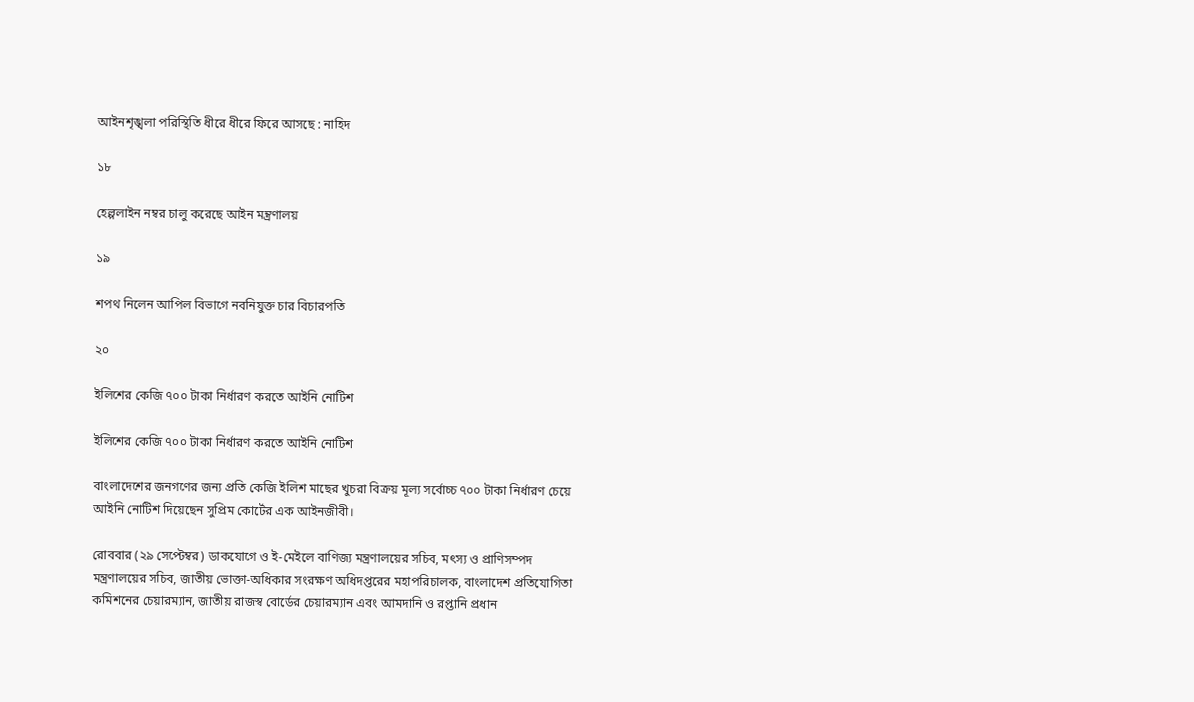আইনশৃঙ্খলা পরিস্থিতি ধীরে ধীরে ফিরে আসছে : নাহিদ

১৮

হেল্পলাইন নম্বর চালু করেছে আইন মন্ত্রণালয়

১৯

শপথ নিলেন আপিল বিভাগে নবনিযুক্ত চার বিচারপতি

২০

ইলিশের কেজি ৭০০ টাকা নির্ধারণ করতে আইনি নোটিশ

ইলিশের কেজি ৭০০ টাকা নির্ধারণ করতে আইনি নোটিশ

বাংলাদেশের জনগণের জন্য প্রতি কেজি ইলিশ মাছের খুচরা বিক্রয় মূল্য সর্বোচ্চ ৭০০ টাকা নির্ধারণ চেয়ে আইনি নোটিশ দিয়েছেন সুপ্রিম কোর্টের এক আইনজীবী।

রোববার (২৯ সেপ্টেম্বর) ডাকযোগে ও ই-মেইলে বাণিজ্য মন্ত্রণালয়ের সচিব, মৎস্য ও প্রাণিসম্পদ মন্ত্রণালয়ের সচিব, জাতীয় ভোক্তা-অধিকার সংরক্ষণ অধিদপ্তরের মহাপরিচালক, বাংলাদেশ প্রতিযোগিতা কমিশনের চেয়ারম্যান, জাতীয় রাজস্ব বোর্ডের চেয়ারম্যান এবং আমদানি ও রপ্তানি প্রধান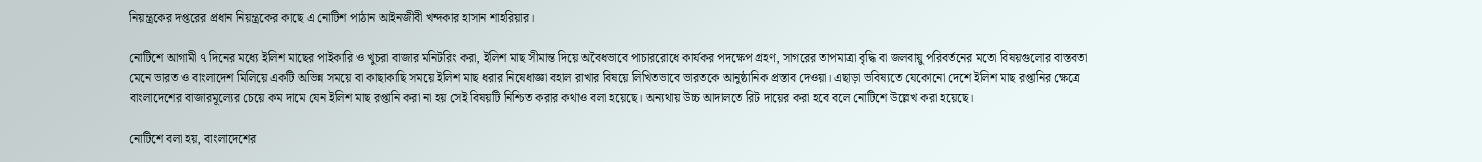নিয়ন্ত্রকের দপ্তরের প্রধান নিয়ন্ত্রকের কাছে এ নোটিশ পাঠান আইনজীবী খন্দকার হাসান শাহরিয়ার।

নোটিশে আগামী ৭ দিনের মধ্যে ইলিশ মাছের পাইকারি ও খুচরা বাজার মনিটরিং করা, ইলিশ মাছ সীমান্ত দিয়ে অবৈধভাবে পাচাররোধে কার্যকর পদক্ষেপ গ্রহণ, সাগরের তাপমাত্রা বৃদ্ধি বা জলবায়ু পরিবর্তনের মতো বিষয়গুলোর বাস্তবতা মেনে ভারত ও বাংলাদেশ মিলিয়ে একটি অভিন্ন সময়ে বা কাছাকাছি সময়ে ইলিশ মাছ ধরার নিষেধাজ্ঞা বহাল রাখার বিষয়ে লিখিতভাবে ভারতকে আনুষ্ঠানিক প্রস্তাব দেওয়া। এছাড়া ভবিষ্যতে যেকোনো দেশে ইলিশ মাছ রপ্তানির ক্ষেত্রে বাংলাদেশের বাজারমূল্যের চেয়ে কম দামে যেন ইলিশ মাছ রপ্তানি করা না হয় সেই বিষয়টি নিশ্চিত করার কথাও বলা হয়েছে। অন্যথায় উচ্চ আদালতে রিট দায়ের করা হবে বলে নোটিশে উল্লেখ করা হয়েছে।

নোটিশে বলা হয়, বাংলাদেশের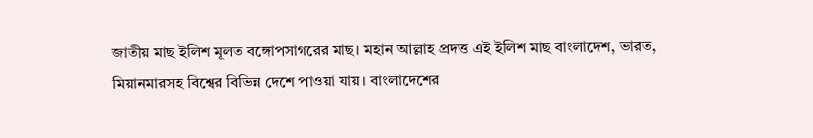জাতীয় মাছ ইলিশ মূলত বঙ্গোপসাগরের মাছ। মহান আল্লাহ প্রদত্ত এই ইলিশ মাছ বাংলাদেশ, ভারত, মিয়ানমারসহ বিশ্বের বিভিন্ন দেশে পাওয়া যায়। বাংলাদেশের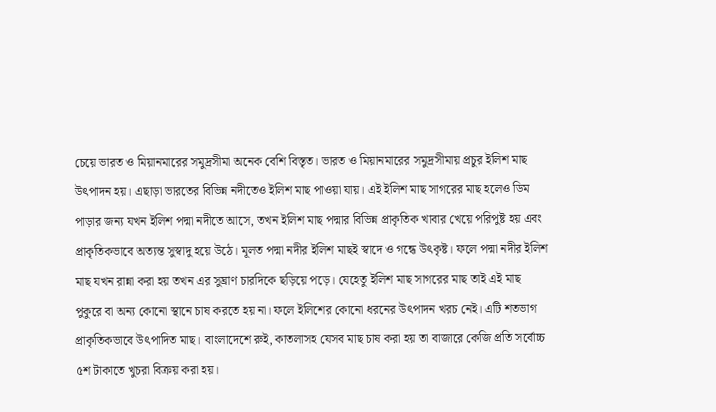চেয়ে ভারত ও মিয়ানমারের সমুদ্রসীমা অনেক বেশি বিস্তৃত। ভারত ও মিয়ানমারের সমুদ্রসীমায় প্রচুর ইলিশ মাছ উৎপাদন হয়। এছাড়া ভারতের বিভিন্ন নদীতেও ইলিশ মাছ পাওয়া যায়। এই ইলিশ মাছ সাগরের মাছ হলেও ডিম পাড়ার জন্য যখন ইলিশ পদ্মা নদীতে আসে, তখন ইলিশ মাছ পদ্মার বিভিন্ন প্রাকৃতিক খাবার খেয়ে পরিপুষ্ট হয় এবং প্রাকৃতিকভাবে অত্যন্ত সুস্বাদু হয়ে উঠে। মূলত পদ্মা নদীর ইলিশ মাছই স্বাদে ও গন্ধে উৎকৃষ্ট। ফলে পদ্মা নদীর ইলিশ মাছ যখন রান্না করা হয় তখন এর সুঘ্রাণ চারদিকে ছড়িয়ে পড়ে। যেহেতু ইলিশ মাছ সাগরের মাছ তাই এই মাছ পুকুরে বা অন্য কোনো স্থানে চাষ করতে হয় না। ফলে ইলিশের কোনো ধরনের উৎপাদন খরচ নেই। এটি শতভাগ প্রাকৃতিকভাবে উৎপাদিত মাছ। বাংলাদেশে রুই, কাতলাসহ যেসব মাছ চাষ করা হয় তা বাজারে কেজি প্রতি সর্বোচ্চ ৫শ টাকাতে খুচরা বিক্রয় করা হয়।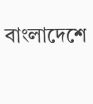বাংলাদেশে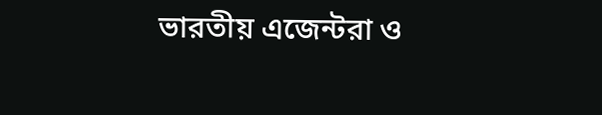ভারতীয় এজেন্টরা ও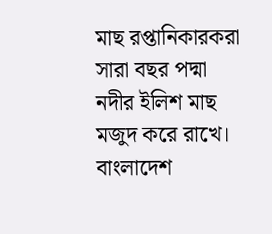মাছ রপ্তানিকারকরা সারা বছর পদ্মা নদীর ইলিশ মাছ মজুদ করে রাখে। বাংলাদেশ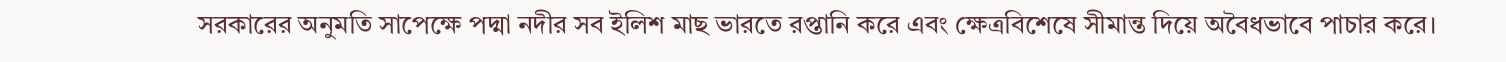সরকারের অনুমতি সাপেক্ষে পদ্মা নদীর সব ইলিশ মাছ ভারতে রপ্তানি করে এবং ক্ষেত্রবিশেষে সীমান্ত দিয়ে অবৈধভাবে পাচার করে।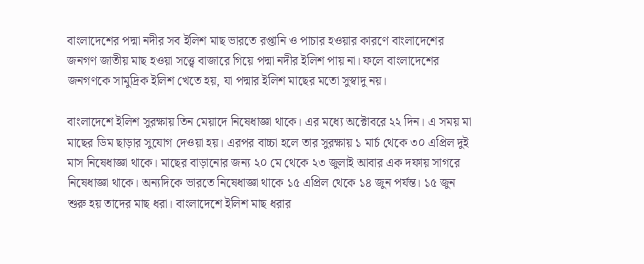বাংলাদেশের পদ্মা নদীর সব ইলিশ মাছ ভারতে রপ্তানি ও পাচার হওয়ার কারণে বাংলাদেশের জনগণ জাতীয় মাছ হওয়া সত্ত্বে বাজারে গিয়ে পদ্মা নদীর ইলিশ পায় না। ফলে বাংলাদেশের জনগণকে সামুদ্রিক ইলিশ খেতে হয়, যা পদ্মার ইলিশ মাছের মতো সুস্বাদু নয়।

বাংলাদেশে ইলিশ সুরক্ষায় তিন মেয়াদে নিষেধাজ্ঞা থাকে। এর মধ্যে অক্টোবরে ২২ দিন। এ সময় মা মাছের ডিম ছাড়ার সুযোগ দেওয়া হয়। এরপর বাচ্চা হলে তার সুরক্ষায় ১ মার্চ থেকে ৩০ এপ্রিল দুই মাস নিষেধাজ্ঞা থাকে। মাছের বাড়ানোর জন্য ২০ মে থেকে ২৩ জুলাই আবার এক দফায় সাগরে নিষেধাজ্ঞা থাকে। অন্যদিকে ভারতে নিষেধাজ্ঞা থাকে ১৫ এপ্রিল থেকে ১৪ জুন পর্যন্ত। ১৫ জুন শুরু হয় তাদের মাছ ধরা। বাংলাদেশে ইলিশ মাছ ধরার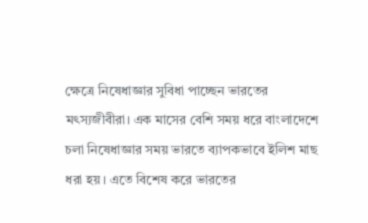ক্ষেত্রে নিষেধাজ্ঞার সুবিধা পাচ্ছেন ভারতের মৎস্যজীবীরা। এক মাসের বেশি সময় ধরে বাংলাদেশে চলা নিষেধাজ্ঞার সময় ভারতে ব্যাপকভাবে ইলিশ মাছ ধরা হয়। এতে বিশেষ করে ভারতের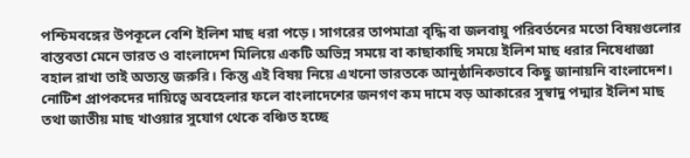পশ্চিমবঙ্গের উপকূলে বেশি ইলিশ মাছ ধরা পড়ে। সাগরের তাপমাত্রা বৃদ্ধি বা জলবায়ু পরিবর্তনের মতো বিষয়গুলোর বাস্তবতা মেনে ভারত ও বাংলাদেশ মিলিয়ে একটি অভিন্ন সময়ে বা কাছাকাছি সময়ে ইলিশ মাছ ধরার নিষেধাজ্ঞা বহাল রাখা তাই অত্যন্ত জরুরি। কিন্তু এই বিষয় নিয়ে এখনো ভারতকে আনুষ্ঠানিকভাবে কিছু জানায়নি বাংলাদেশ। নোটিশ প্রাপকদের দায়িত্বে অবহেলার ফলে বাংলাদেশের জনগণ কম দামে বড় আকারের সুস্বাদু পদ্মার ইলিশ মাছ তথা জাতীয় মাছ খাওয়ার সুযোগ থেকে বঞ্চিত হচ্ছে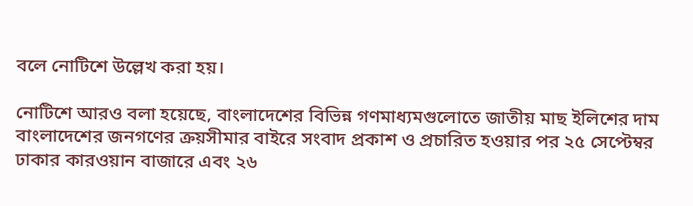বলে নোটিশে উল্লেখ করা হয়।

নোটিশে আরও বলা হয়েছে, বাংলাদেশের বিভিন্ন গণমাধ্যমগুলোতে জাতীয় মাছ ইলিশের দাম বাংলাদেশের জনগণের ক্রয়সীমার বাইরে সংবাদ প্রকাশ ও প্রচারিত হওয়ার পর ২৫ সেপ্টেম্বর ঢাকার কারওয়ান বাজারে এবং ২৬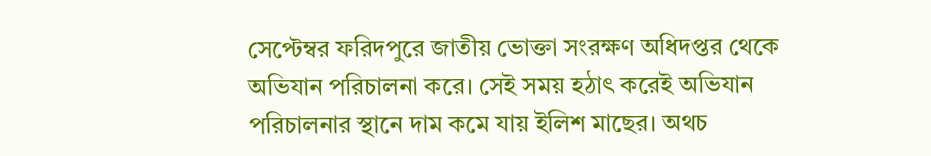সেপ্টেম্বর ফরিদপুরে জাতীয় ভোক্তা সংরক্ষণ অধিদপ্তর থেকে অভিযান পরিচালনা করে। সেই সময় হঠাৎ করেই অভিযান পরিচালনার স্থানে দাম কমে যায় ইলিশ মাছের। অথচ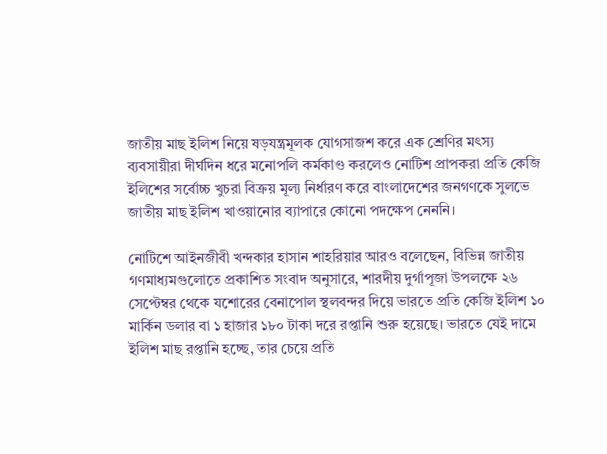জাতীয় মাছ ইলিশ নিয়ে ষড়যন্ত্রমূলক যোগসাজশ করে এক শ্রেণির মৎস্য ব্যবসায়ীরা দীর্ঘদিন ধরে মনোপলি কর্মকাণ্ড করলেও নোটিশ প্রাপকরা প্রতি কেজি ইলিশের সর্বোচ্চ খুচরা বিক্রয় মূল্য নির্ধারণ করে বাংলাদেশের জনগণকে সুলভে জাতীয় মাছ ইলিশ খাওয়ানোর ব্যাপারে কোনো পদক্ষেপ নেননি।

নোটিশে আইনজীবী খন্দকার হাসান শাহরিয়ার আরও বলেছেন, বিভিন্ন জাতীয় গণমাধ্যমগুলোতে প্রকাশিত সংবাদ অনুসারে, শারদীয় দুর্গাপূজা উপলক্ষে ২৬ সেপ্টেম্বর থেকে যশোরের বেনাপোল স্থলবন্দর দিয়ে ভারতে প্রতি কেজি ইলিশ ১০ মার্কিন ডলার বা ১ হাজার ১৮০ টাকা দরে রপ্তানি শুরু হয়েছে। ভারতে যেই দামে ইলিশ মাছ রপ্তানি হচ্ছে, তার চেয়ে প্রতি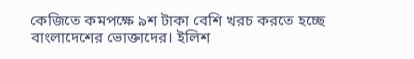কেজিতে কমপক্ষে ৯শ টাকা বেশি খরচ করতে হচ্ছে বাংলাদেশের ভোক্তাদের। ইলিশ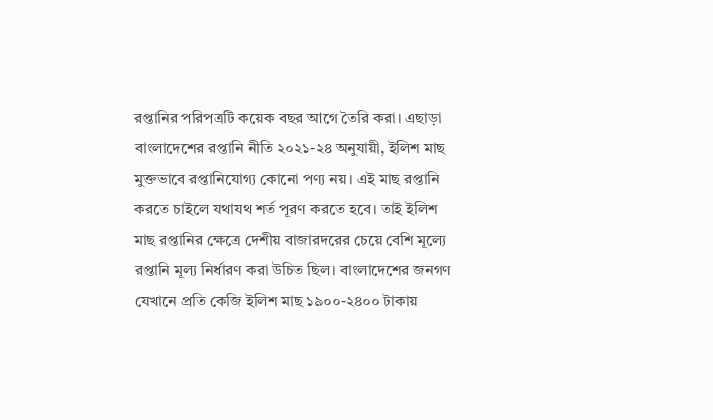রপ্তানির পরিপত্রটি কয়েক বছর আগে তৈরি করা। এছাড়া বাংলাদেশের রপ্তানি নীতি ২০২১-২৪ অনুযায়ী, ইলিশ মাছ মুক্তভাবে রপ্তানিযোগ্য কোনো পণ্য নয়। এই মাছ রপ্তানি করতে চাইলে যথাযথ শর্ত পূরণ করতে হবে। তাই ইলিশ মাছ রপ্তানির ক্ষেত্রে দেশীয় বাজারদরের চেয়ে বেশি মূল্যে রপ্তানি মূল্য নির্ধারণ করা উচিত ছিল। বাংলাদেশের জনগণ যেখানে প্রতি কেজি ইলিশ মাছ ১৯০০-২৪০০ টাকায়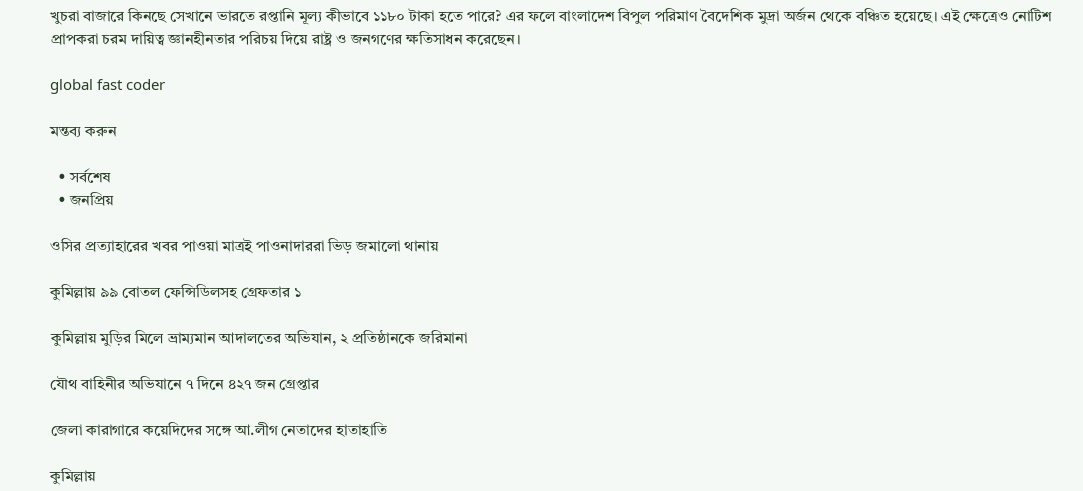খুচরা বাজারে কিনছে সেখানে ভারতে রপ্তানি মূল্য কীভাবে ১১৮০ টাকা হতে পারে? এর ফলে বাংলাদেশ বিপুল পরিমাণ বৈদেশিক মুদ্রা অর্জন থেকে বঞ্চিত হয়েছে। এই ক্ষেত্রেও নোটিশ প্রাপকরা চরম দায়িত্ব জ্ঞানহীনতার পরিচয় দিয়ে রাষ্ট্র ও জনগণের ক্ষতিসাধন করেছেন।

global fast coder

মন্তব্য করুন

  • সর্বশেষ
  • জনপ্রিয়

ওসির প্রত্যাহারের খবর পাওয়া মাত্রই পাওনাদাররা ভিড় জমালো থানায়

কুমিল্লায় ৯৯ বোতল ফেন্সিডিলসহ গ্রেফতার ১

কুমিল্লায় মুড়ির মিলে ভ্রাম্যমান আদালতের অভিযান, ২ প্রতিষ্ঠানকে জরিমানা

যৌথ বাহিনীর অভিযানে ৭ দিনে ৪২৭ জন গ্রেপ্তার

জেলা কারাগারে কয়েদিদের সঙ্গে আ.লীগ নেতাদের হাতাহাতি

কুমিল্লায়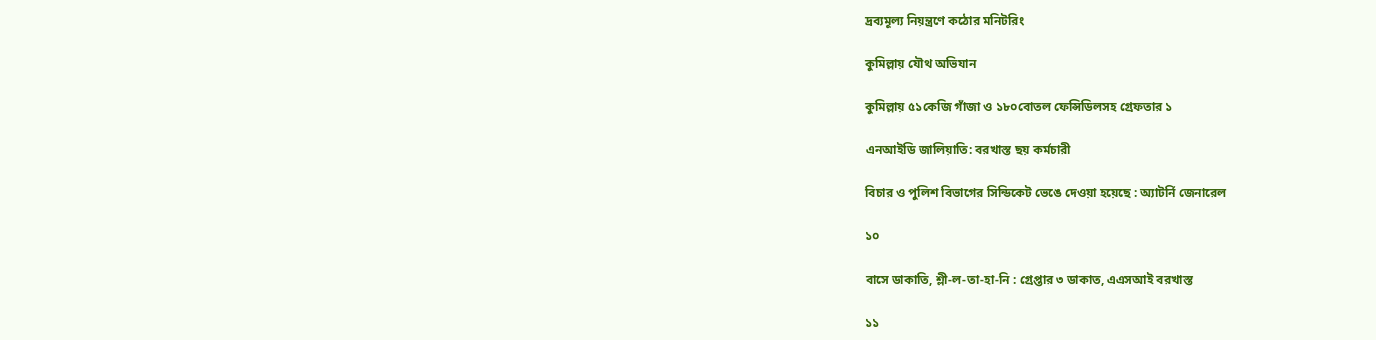দ্রব্যমূল্য নিয়ন্ত্রণে কঠোর মনিটরিং

কুমিল্লায় যৌথ অভিযান

কুমিল্লায় ৫১কেজি গাঁজা ও ১৮০বোতল ফেন্সিডিলসহ গ্রেফতার ১

এনআইডি জালিয়াতি: বরখাস্ত ছয় কর্মচারী

বিচার ও পুলিশ বিভাগের সিন্ডিকেট ভেঙে দেওয়া হয়েছে : অ্যাটর্নি জেনারেল

১০

বাসে ডাকাতি, শ্লী-ল-তা-হা-নি : গ্রেপ্তার ৩ ডাকাত, এএসআই বরখাস্ত

১১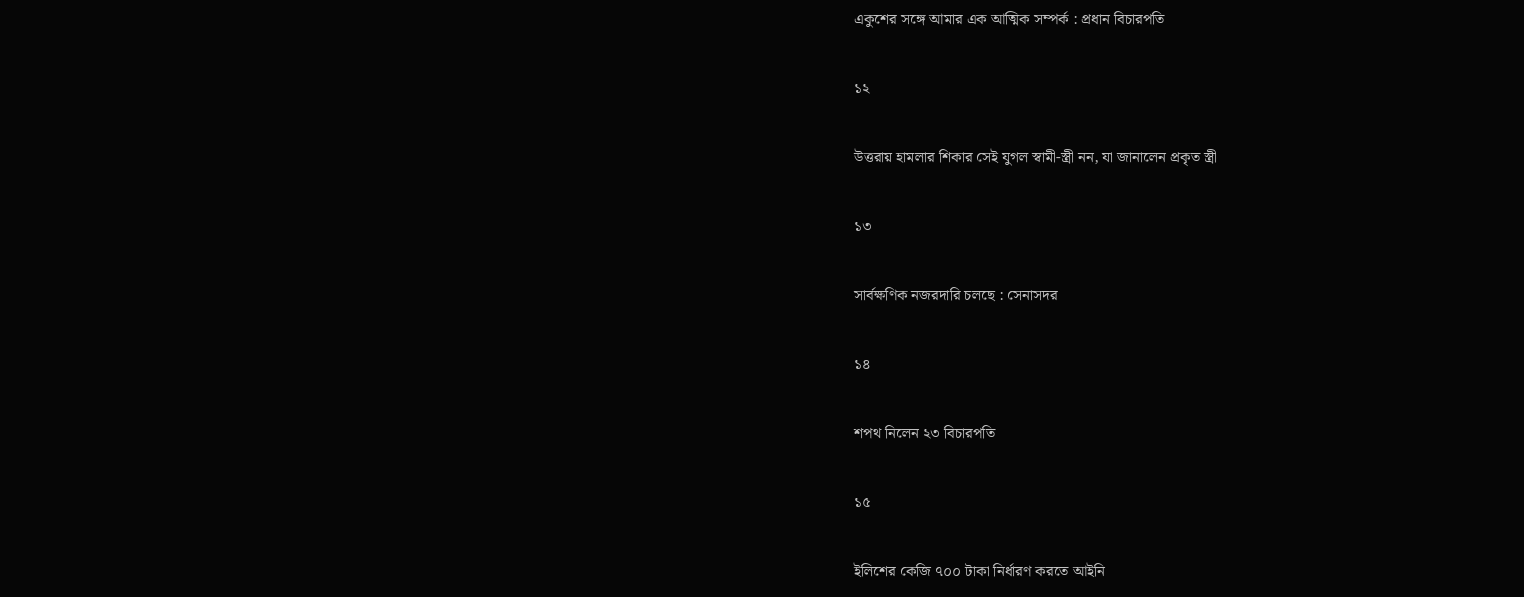একুশের সঙ্গে আমার এক আত্মিক সম্পর্ক : প্রধান বিচারপতি

১২

উত্তরায় হামলার শিকার সেই যুগল স্বামী-স্ত্রী নন, যা জানালেন প্রকৃত স্ত্রী

১৩

সার্বক্ষণিক নজরদারি চলছে : সেনাসদর

১৪

শপথ নিলেন ২৩ বিচারপতি

১৫

ইলিশের কেজি ৭০০ টাকা নির্ধারণ করতে আইনি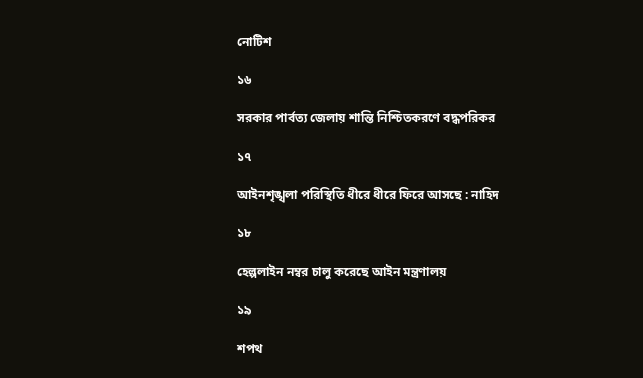নোটিশ

১৬

সরকার পার্বত্য জেলায় শান্তি নিশ্চিতকরণে বদ্ধপরিকর

১৭

আইনশৃঙ্খলা পরিস্থিতি ধীরে ধীরে ফিরে আসছে : নাহিদ

১৮

হেল্পলাইন নম্বর চালু করেছে আইন মন্ত্রণালয়

১৯

শপথ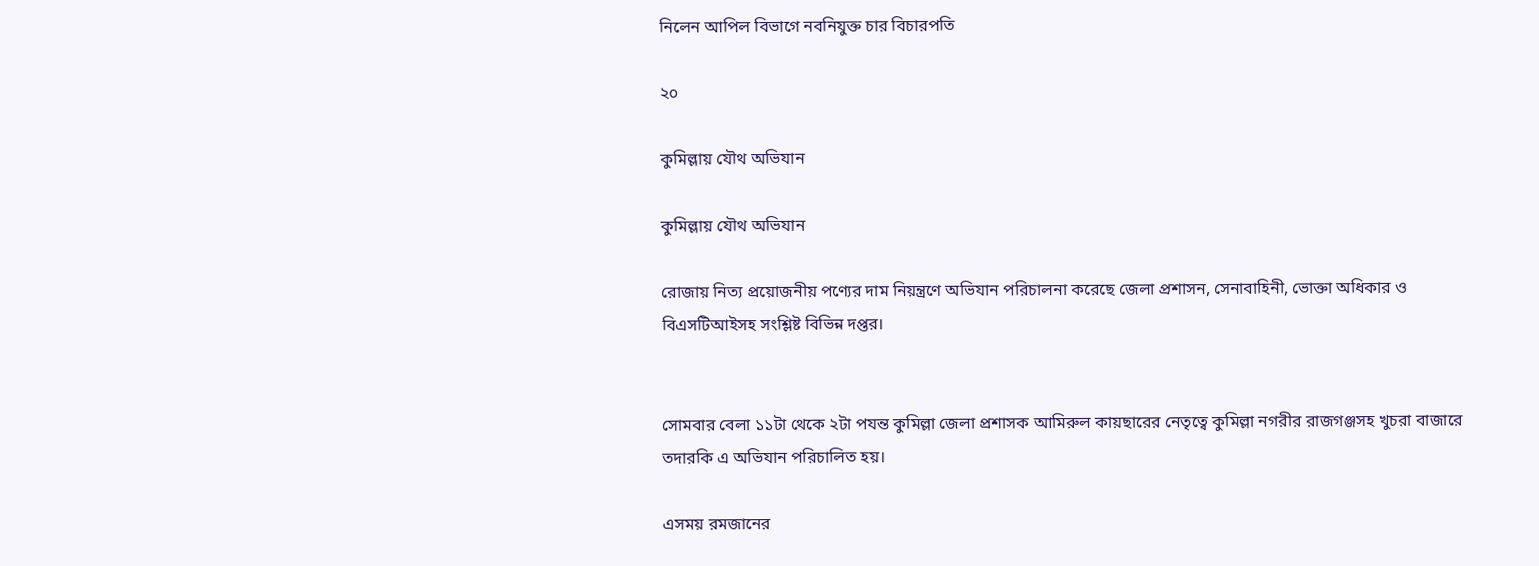নিলেন আপিল বিভাগে নবনিযুক্ত চার বিচারপতি

২০

কুমিল্লায় যৌথ অভিযান

কুমিল্লায় যৌথ অভিযান

রোজায় নিত্য প্রয়োজনীয় পণ্যের দাম নিয়ন্ত্রণে অভিযান পরিচালনা করেছে জেলা প্রশাসন, সেনাবাহিনী, ভোক্তা অধিকার ও বিএসটিআইসহ সংশ্লিষ্ট বিভিন্ন দপ্তর।


সোমবার বেলা ১১টা থেকে ২টা পযন্ত কুমিল্লা জেলা প্রশাসক আমিরুল কায়ছারের নেতৃত্বে কুমিল্লা নগরীর রাজগঞ্জসহ খুচরা বাজারে তদারকি এ অভিযান পরিচালিত হয়।

এসময় রমজানের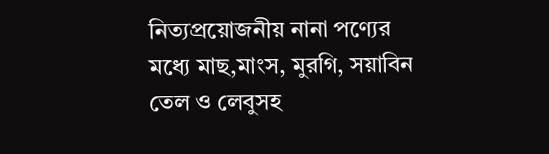নিত্যপ্রয়োজনীয় নানা পণ্যের মধ্যে মাছ,মাংস, মুরগি, সয়াবিন তেল ও লেবুসহ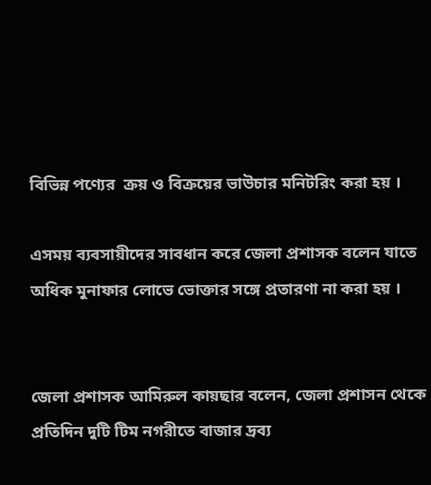বিভিন্ন পণ্যের  ক্রয় ও বিক্রয়ের ভাউচার মনিটরিং করা হয় ।

এসময় ব্যবসায়ীদের সাবধান করে জেলা প্রশাসক বলেন যাতে অধিক মুনাফার লোভে ভোক্তার সঙ্গে প্রতারণা না করা হয় ।


জেলা প্রশাসক আমিরুল কায়ছার বলেন, জেলা প্রশাসন থেকে প্রতিদিন দুটি টিম নগরীতে বাজার দ্রব্য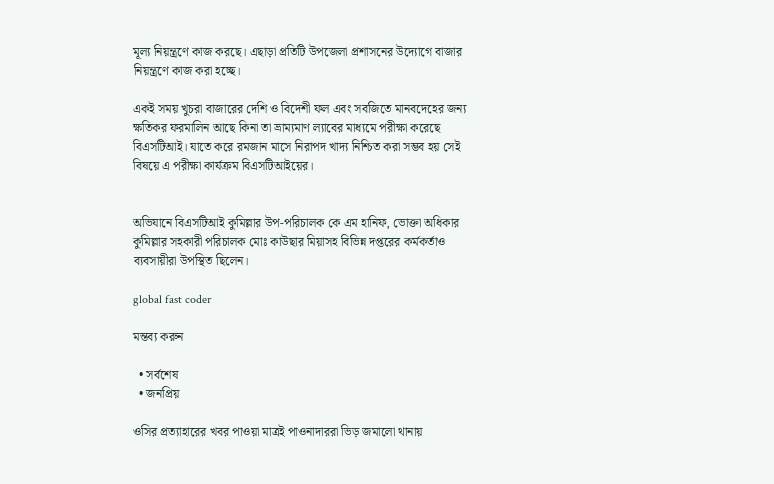মূল্য নিয়ন্ত্রণে কাজ করছে। এছাড়া প্রতিটি উপজেলা প্রশাসনের উদ্যোগে বাজার নিয়ন্ত্রণে কাজ করা হচ্ছে।

একই সময় খুচরা বাজারের দেশি ও বিদেশী ফল এবং সবজিতে মানবদেহের জন্য ক্ষতিকর ফরমালিন আছে কিনা তা ভ্রাম্যমাণ ল্যাবের মাধ্যমে পরীক্ষা করেছে বিএসটিআই। যাতে করে রমজান মাসে নিরাপদ খাদ্য নিশ্চিত করা সম্ভব হয় সেই বিষয়ে এ পরীক্ষা কার্যক্রম বিএসটিআইয়ের।


অভিযানে বিএসটিআই কুমিল্লার উপ-পরিচালক কে এম হানিফ, ভোক্তা অধিকার কুমিল্লার সহকারী পরিচালক মোঃ কাউছার মিয়াসহ বিভিন্ন দপ্তরের কর্মকর্তাও ব্যবসায়ীরা উপস্থিত ছিলেন।

global fast coder

মন্তব্য করুন

  • সর্বশেষ
  • জনপ্রিয়

ওসির প্রত্যাহারের খবর পাওয়া মাত্রই পাওনাদাররা ভিড় জমালো থানায়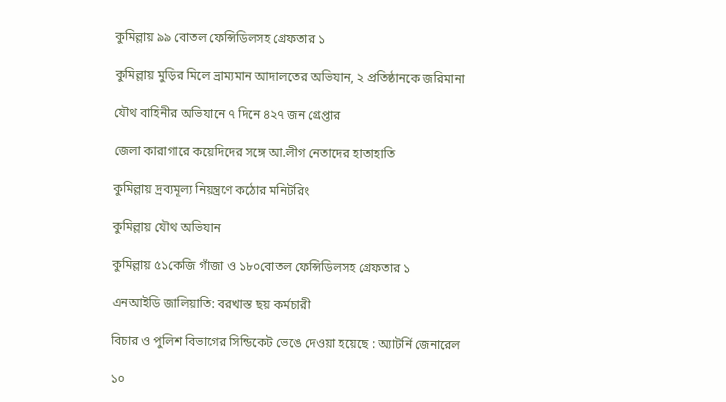কুমিল্লায় ৯৯ বোতল ফেন্সিডিলসহ গ্রেফতার ১

কুমিল্লায় মুড়ির মিলে ভ্রাম্যমান আদালতের অভিযান, ২ প্রতিষ্ঠানকে জরিমানা

যৌথ বাহিনীর অভিযানে ৭ দিনে ৪২৭ জন গ্রেপ্তার

জেলা কারাগারে কয়েদিদের সঙ্গে আ.লীগ নেতাদের হাতাহাতি

কুমিল্লায় দ্রব্যমূল্য নিয়ন্ত্রণে কঠোর মনিটরিং

কুমিল্লায় যৌথ অভিযান

কুমিল্লায় ৫১কেজি গাঁজা ও ১৮০বোতল ফেন্সিডিলসহ গ্রেফতার ১

এনআইডি জালিয়াতি: বরখাস্ত ছয় কর্মচারী

বিচার ও পুলিশ বিভাগের সিন্ডিকেট ভেঙে দেওয়া হয়েছে : অ্যাটর্নি জেনারেল

১০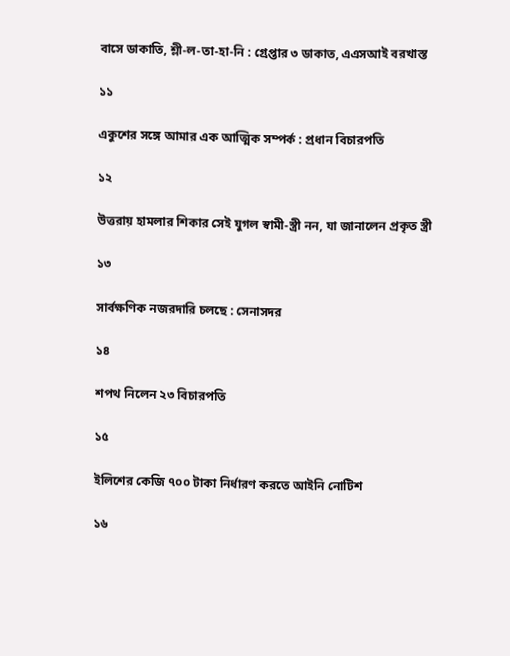বাসে ডাকাতি, শ্লী-ল-তা-হা-নি : গ্রেপ্তার ৩ ডাকাত, এএসআই বরখাস্ত

১১

একুশের সঙ্গে আমার এক আত্মিক সম্পর্ক : প্রধান বিচারপতি

১২

উত্তরায় হামলার শিকার সেই যুগল স্বামী-স্ত্রী নন, যা জানালেন প্রকৃত স্ত্রী

১৩

সার্বক্ষণিক নজরদারি চলছে : সেনাসদর

১৪

শপথ নিলেন ২৩ বিচারপতি

১৫

ইলিশের কেজি ৭০০ টাকা নির্ধারণ করতে আইনি নোটিশ

১৬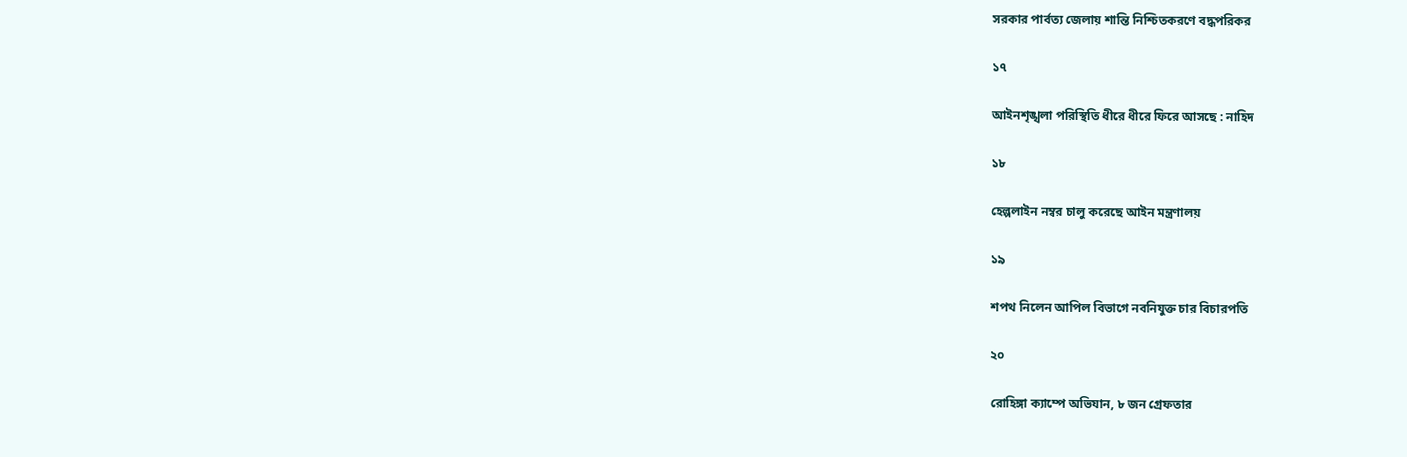সরকার পার্বত্য জেলায় শান্তি নিশ্চিতকরণে বদ্ধপরিকর

১৭

আইনশৃঙ্খলা পরিস্থিতি ধীরে ধীরে ফিরে আসছে : নাহিদ

১৮

হেল্পলাইন নম্বর চালু করেছে আইন মন্ত্রণালয়

১৯

শপথ নিলেন আপিল বিভাগে নবনিযুক্ত চার বিচারপতি

২০

রোহিঙ্গা ক্যাম্পে অভিযান, ৮ জন গ্রেফতার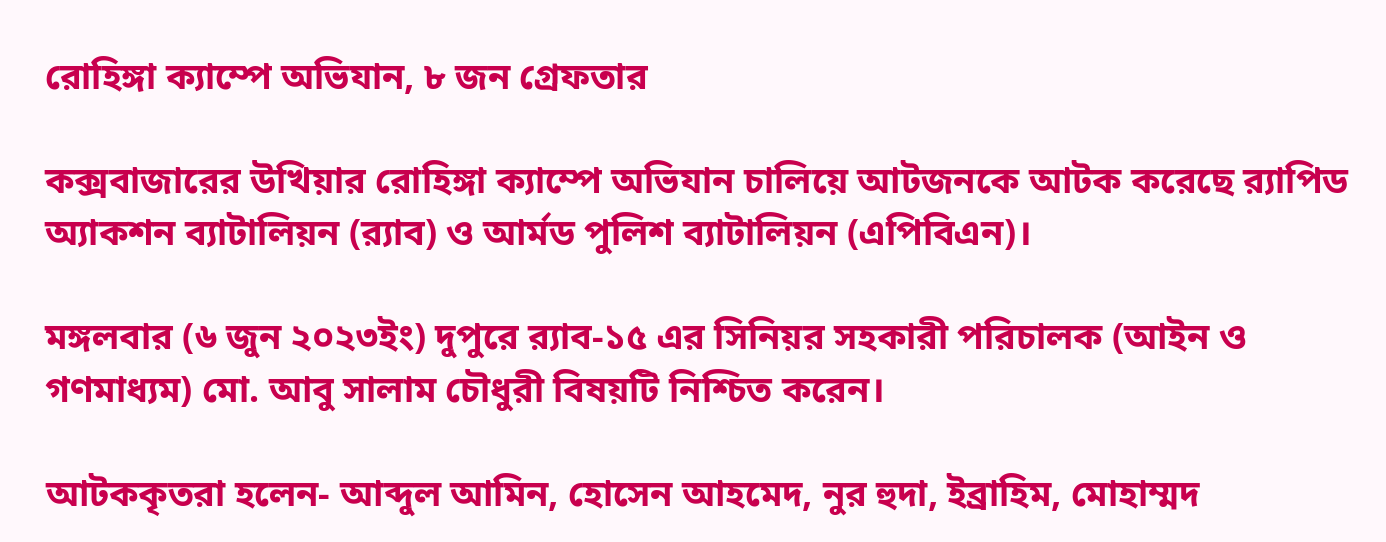রোহিঙ্গা ক্যাম্পে অভিযান, ৮ জন গ্রেফতার

কক্সবাজারের উখিয়ার রোহিঙ্গা ক্যাম্পে অভিযান চালিয়ে আটজনকে আটক করেছে র‍্যাপিড অ্যাকশন ব্যাটালিয়ন (র‍্যাব) ও আর্মড পুলিশ ব্যাটালিয়ন (এপিবিএন)।

মঙ্গলবার (৬ জুন ২০২৩ইং) দুপুরে র‌্যাব-১৫ এর সিনিয়র সহকারী পরিচালক (আইন ও গণমাধ্যম) মো. আবু সালাম চৌধুরী বিষয়টি নিশ্চিত করেন।

আটককৃতরা হলেন- আব্দুল আমিন, হোসেন আহমেদ, নুর হুদা, ইব্রাহিম, মোহাম্মদ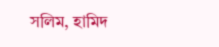সলিম, হামিদ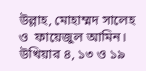উল্লাহ, মোহাম্মদ সালেহ ও  ফায়েজুল আমিন। উখিয়ার ৪, ১৩ ও ১৯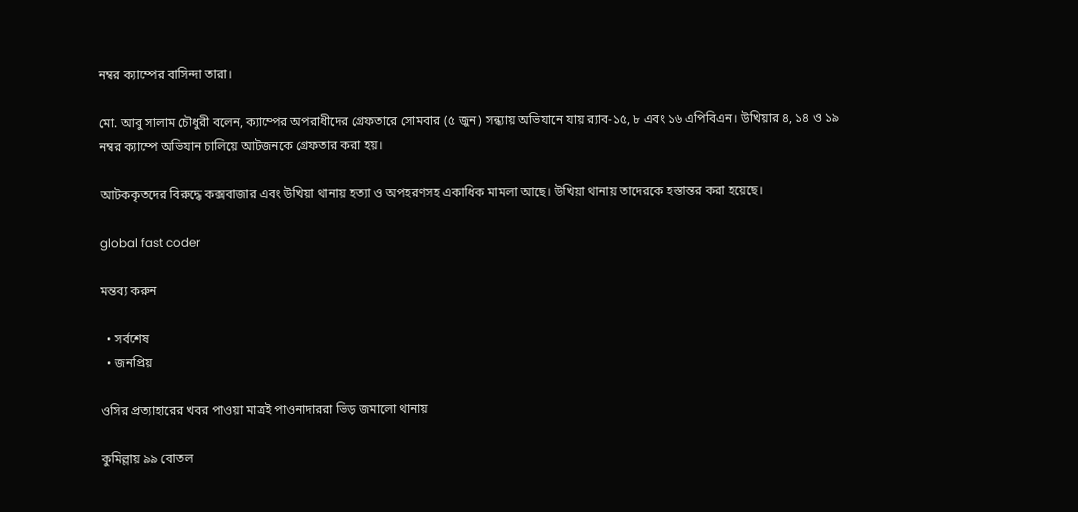নম্বর ক্যাম্পের বাসিন্দা তারা।

মো. আবু সালাম চৌধুরী বলেন, ক্যাম্পের অপরাধীদের গ্রেফতারে সোমবার (৫ জুন) সন্ধ্যায় অভিযানে যায় র‍্যাব-১৫, ৮ এবং ১৬ এপিবিএন। উখিয়ার ৪, ১৪ ও ১৯ নম্বর ক্যাম্পে অভিযান চালিয়ে আটজনকে গ্রেফতার করা হয়।

আটককৃতদের বিরুদ্ধে কক্সবাজার এবং উখিয়া থানায় হত্যা ও অপহরণসহ একাধিক মামলা আছে। উখিয়া থানায় তাদেরকে হস্তান্তর করা হয়েছে।

global fast coder

মন্তব্য করুন

  • সর্বশেষ
  • জনপ্রিয়

ওসির প্রত্যাহারের খবর পাওয়া মাত্রই পাওনাদাররা ভিড় জমালো থানায়

কুমিল্লায় ৯৯ বোতল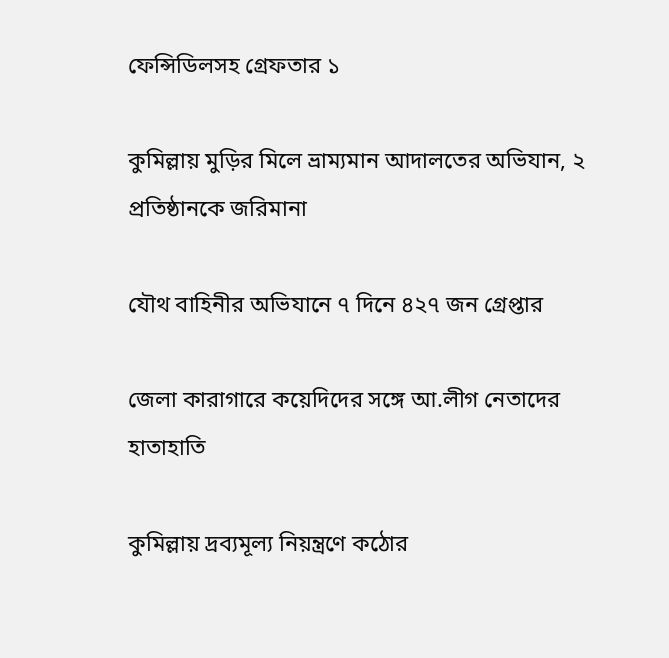ফেন্সিডিলসহ গ্রেফতার ১

কুমিল্লায় মুড়ির মিলে ভ্রাম্যমান আদালতের অভিযান, ২ প্রতিষ্ঠানকে জরিমানা

যৌথ বাহিনীর অভিযানে ৭ দিনে ৪২৭ জন গ্রেপ্তার

জেলা কারাগারে কয়েদিদের সঙ্গে আ.লীগ নেতাদের হাতাহাতি

কুমিল্লায় দ্রব্যমূল্য নিয়ন্ত্রণে কঠোর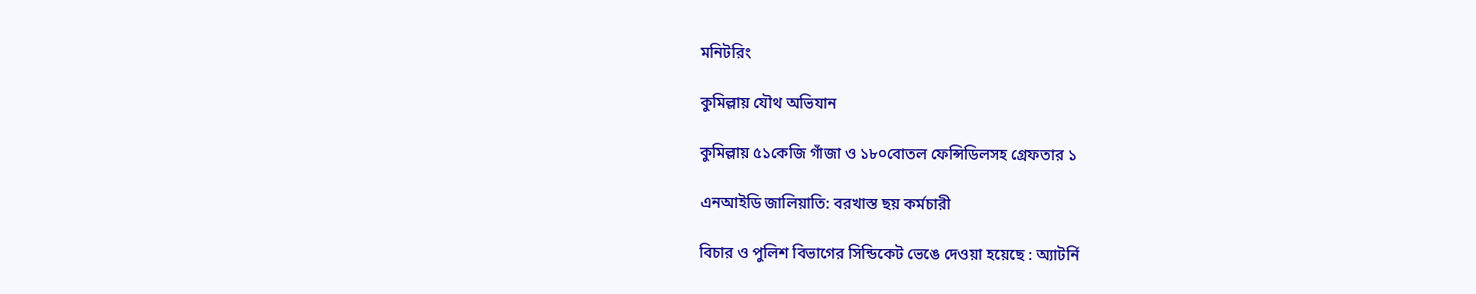মনিটরিং

কুমিল্লায় যৌথ অভিযান

কুমিল্লায় ৫১কেজি গাঁজা ও ১৮০বোতল ফেন্সিডিলসহ গ্রেফতার ১

এনআইডি জালিয়াতি: বরখাস্ত ছয় কর্মচারী

বিচার ও পুলিশ বিভাগের সিন্ডিকেট ভেঙে দেওয়া হয়েছে : অ্যাটর্নি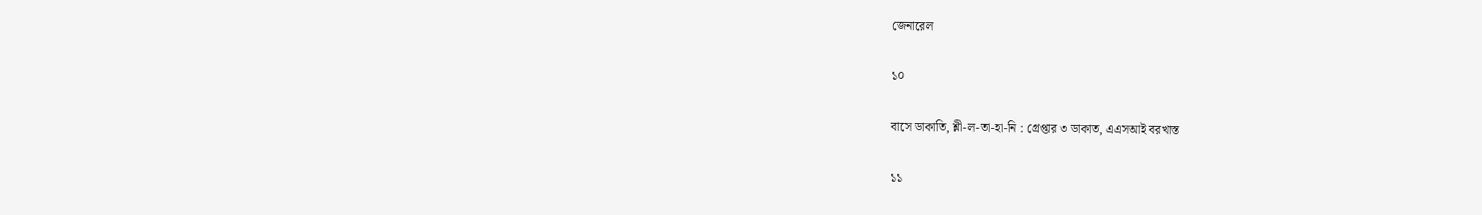জেনারেল

১০

বাসে ডাকাতি, শ্লী-ল-তা-হা-নি : গ্রেপ্তার ৩ ডাকাত, এএসআই বরখাস্ত

১১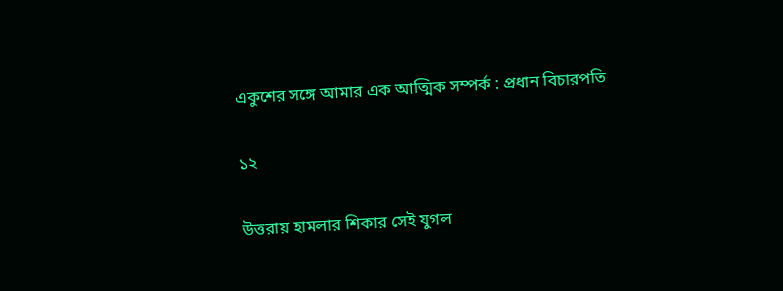একুশের সঙ্গে আমার এক আত্মিক সম্পর্ক : প্রধান বিচারপতি

১২

উত্তরায় হামলার শিকার সেই যুগল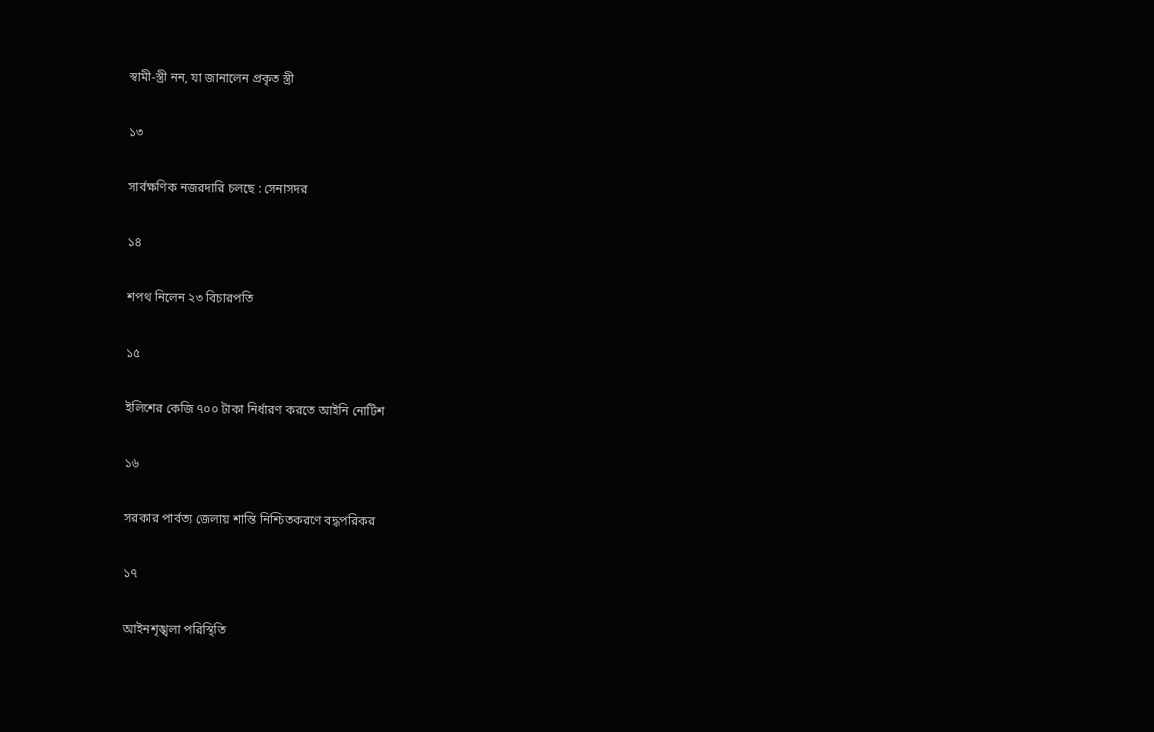স্বামী-স্ত্রী নন, যা জানালেন প্রকৃত স্ত্রী

১৩

সার্বক্ষণিক নজরদারি চলছে : সেনাসদর

১৪

শপথ নিলেন ২৩ বিচারপতি

১৫

ইলিশের কেজি ৭০০ টাকা নির্ধারণ করতে আইনি নোটিশ

১৬

সরকার পার্বত্য জেলায় শান্তি নিশ্চিতকরণে বদ্ধপরিকর

১৭

আইনশৃঙ্খলা পরিস্থিতি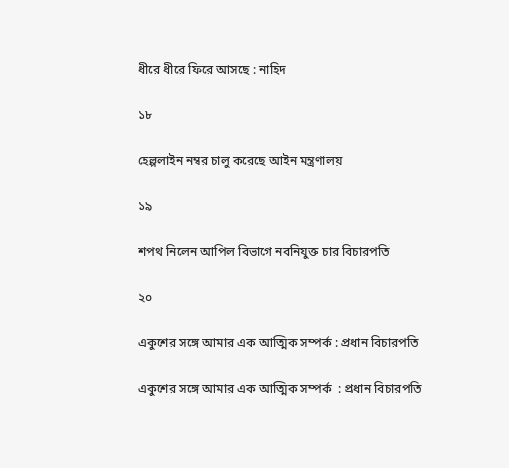ধীরে ধীরে ফিরে আসছে : নাহিদ

১৮

হেল্পলাইন নম্বর চালু করেছে আইন মন্ত্রণালয়

১৯

শপথ নিলেন আপিল বিভাগে নবনিযুক্ত চার বিচারপতি

২০

একুশের সঙ্গে আমার এক আত্মিক সম্পর্ক : প্রধান বিচারপতি

একুশের সঙ্গে আমার এক আত্মিক সম্পর্ক  : প্রধান বিচারপতি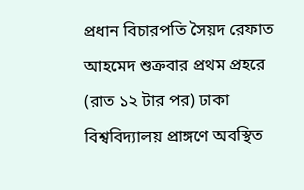প্রধান বিচারপতি সৈয়দ রেফাত আহমেদ শুক্রবার প্রথম প্রহরে (রাত ১২ টার পর) ঢাকা বিশ্ববিদ্যালয় প্রাঙ্গণে অবস্থিত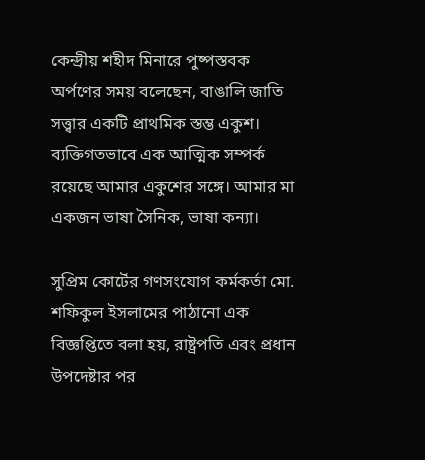কেন্দ্রীয় শহীদ মিনারে পুষ্পস্তবক অর্পণের সময় বলেছেন, বাঙালি জাতি সত্ত্বার একটি প্রাথমিক স্তম্ভ একুশ। ব্যক্তিগতভাবে এক আত্মিক সম্পর্ক রয়েছে আমার একুশের সঙ্গে। আমার মা একজন ভাষা সৈনিক, ভাষা কন্যা।

সুপ্রিম কোর্টের গণসংযোগ কর্মকর্তা মো. শফিকুল ইসলামের পাঠানো এক বিজ্ঞপ্তিতে বলা হয়, রাষ্ট্রপতি এবং প্রধান উপদেষ্টার পর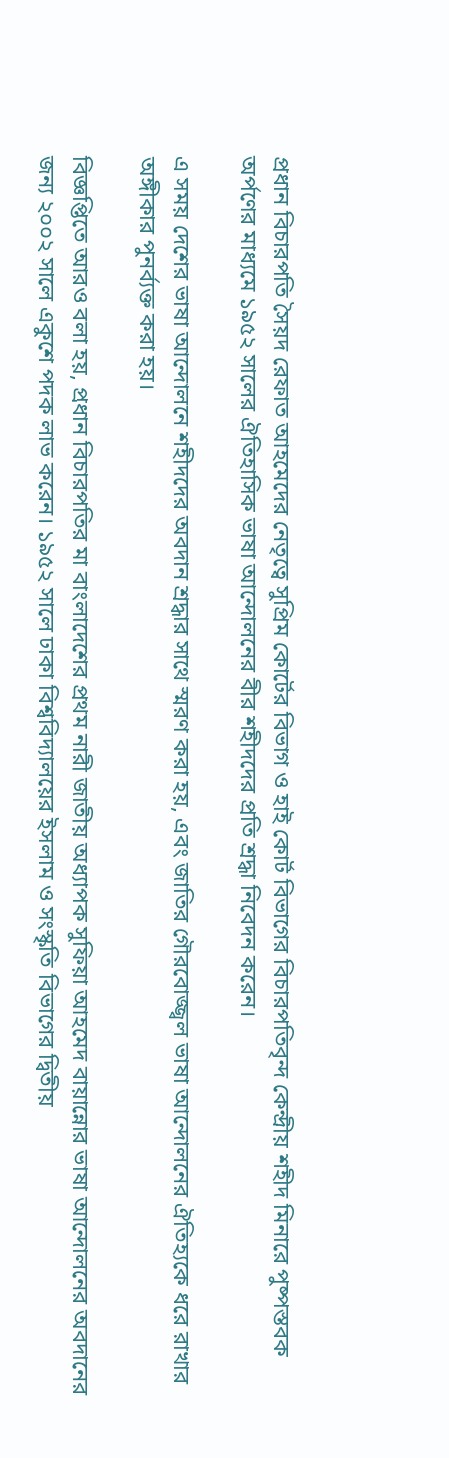প্রধান বিচারপতি সৈয়দ রেফাত আহমেদের নেতৃত্বে সুপ্রিম কোর্টের বিভাগ ও হাই কোর্ট বিভাগের বিচারপতিবৃন্দ কেন্দ্রীয় শহীদ মিনারে পুষ্পস্তবক অর্পণের মাধ্যমে ১৯৫২ সালের ঐতিহাসিক ভাষা আন্দোলনের বীর শহীদদের প্রতি শ্রদ্ধা নিবেদন করেন।

এ সময় দেশের ভাষা আন্দোলনে শহীদদের অবদান শ্রদ্ধার সাথে স্মরণ করা হয়, এবং জাতির গৌরবোজ্জ্বল ভাষা আন্দোলনের ঐতিহ্যকে ধরে রাখার অঙ্গীকার পুনর্ব্যক্ত করা হয়।

বিজ্ঞপ্তিতে আরও বলা হয়, প্রধান বিচারপতির মা বাংলাদেশের প্রথম নারী জাতীয় অধ্যাপক সুফিয়া আহমেদ বায়ান্নোর ভাষা আন্দোলনের অবদানের জন্য ২০০২ সালে একুশে পদক লাভ করেন। ১৯৫২ সালে ঢাকা বিশ্ববিদ্যালয়ের ইসলাম ও সংস্কৃতি বিভাগের দ্বিতীয়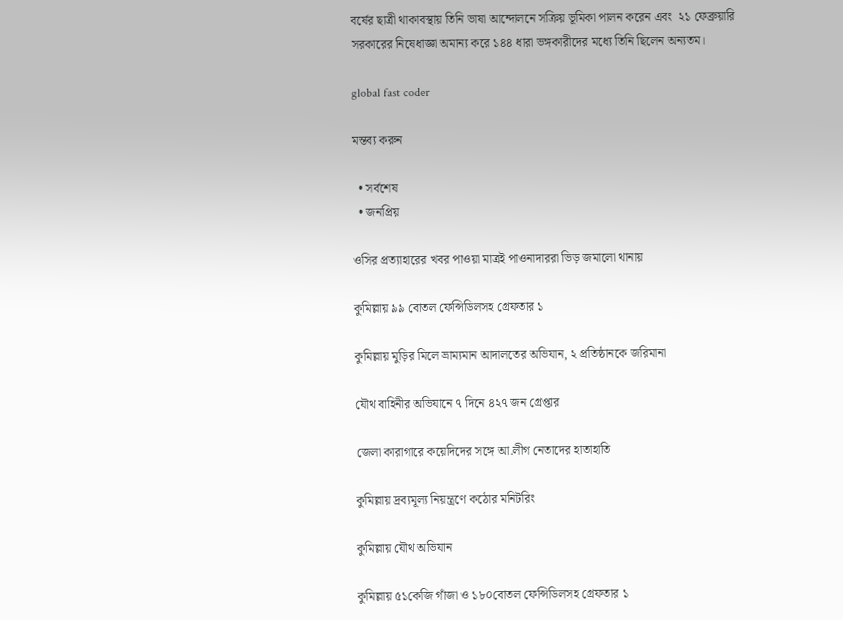বর্ষের ছাত্রী থাকাবস্থায় তিনি ভাষা আন্দোলনে সক্রিয় ভূমিকা পালন করেন এবং  ২১ ফেব্রুয়ারি সরকারের নিষেধাজ্ঞা অমান্য করে ১৪৪ ধারা ভঙ্গকারীদের মধ্যে তিনি ছিলেন অন্যতম।

global fast coder

মন্তব্য করুন

  • সর্বশেষ
  • জনপ্রিয়

ওসির প্রত্যাহারের খবর পাওয়া মাত্রই পাওনাদাররা ভিড় জমালো থানায়

কুমিল্লায় ৯৯ বোতল ফেন্সিডিলসহ গ্রেফতার ১

কুমিল্লায় মুড়ির মিলে ভ্রাম্যমান আদালতের অভিযান, ২ প্রতিষ্ঠানকে জরিমানা

যৌথ বাহিনীর অভিযানে ৭ দিনে ৪২৭ জন গ্রেপ্তার

জেলা কারাগারে কয়েদিদের সঙ্গে আ.লীগ নেতাদের হাতাহাতি

কুমিল্লায় দ্রব্যমূল্য নিয়ন্ত্রণে কঠোর মনিটরিং

কুমিল্লায় যৌথ অভিযান

কুমিল্লায় ৫১কেজি গাঁজা ও ১৮০বোতল ফেন্সিডিলসহ গ্রেফতার ১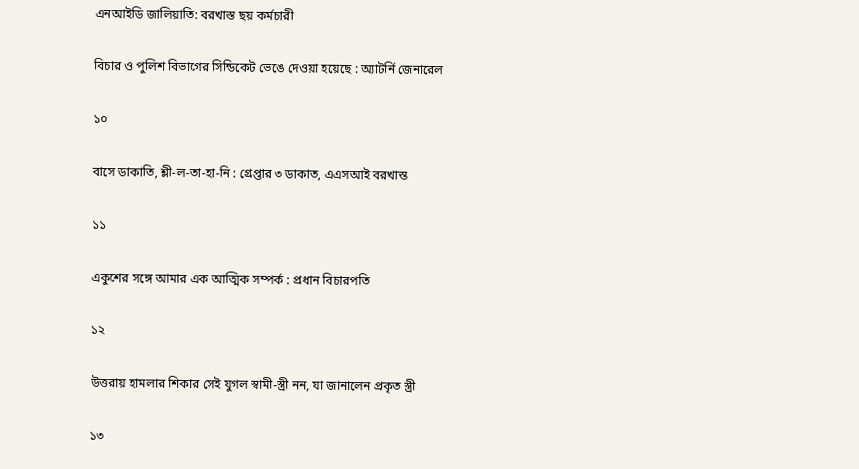এনআইডি জালিয়াতি: বরখাস্ত ছয় কর্মচারী

বিচার ও পুলিশ বিভাগের সিন্ডিকেট ভেঙে দেওয়া হয়েছে : অ্যাটর্নি জেনারেল

১০

বাসে ডাকাতি, শ্লী-ল-তা-হা-নি : গ্রেপ্তার ৩ ডাকাত, এএসআই বরখাস্ত

১১

একুশের সঙ্গে আমার এক আত্মিক সম্পর্ক : প্রধান বিচারপতি

১২

উত্তরায় হামলার শিকার সেই যুগল স্বামী-স্ত্রী নন, যা জানালেন প্রকৃত স্ত্রী

১৩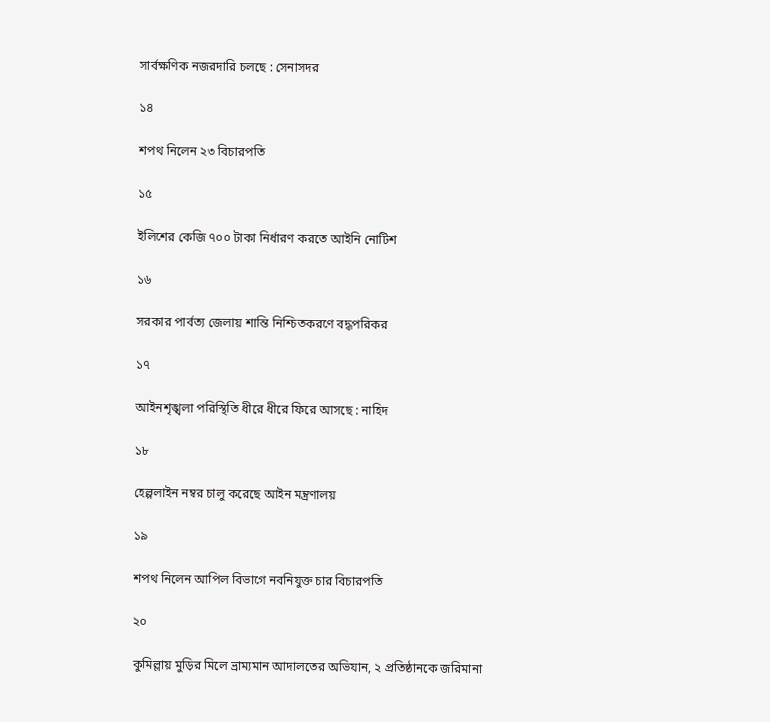সার্বক্ষণিক নজরদারি চলছে : সেনাসদর

১৪

শপথ নিলেন ২৩ বিচারপতি

১৫

ইলিশের কেজি ৭০০ টাকা নির্ধারণ করতে আইনি নোটিশ

১৬

সরকার পার্বত্য জেলায় শান্তি নিশ্চিতকরণে বদ্ধপরিকর

১৭

আইনশৃঙ্খলা পরিস্থিতি ধীরে ধীরে ফিরে আসছে : নাহিদ

১৮

হেল্পলাইন নম্বর চালু করেছে আইন মন্ত্রণালয়

১৯

শপথ নিলেন আপিল বিভাগে নবনিযুক্ত চার বিচারপতি

২০

কুমিল্লায় মুড়ির মিলে ভ্রাম্যমান আদালতের অভিযান, ২ প্রতিষ্ঠানকে জরিমানা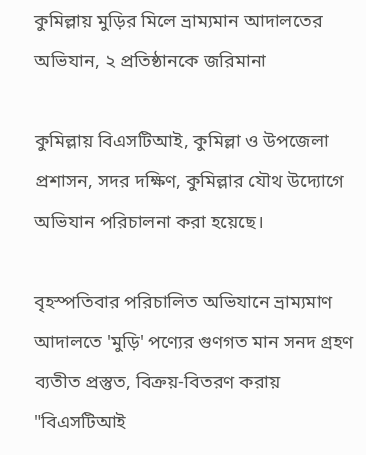কুমিল্লায় মুড়ির মিলে ভ্রাম্যমান আদালতের অভিযান, ২ প্রতিষ্ঠানকে জরিমানা

কুমিল্লায় বিএসটিআই, কুমিল্লা ও উপজেলা প্রশাসন, সদর দক্ষিণ, কুমিল্লার যৌথ উদ্যোগে অভিযান পরিচালনা করা হয়েছে।

বৃহস্পতিবার পরিচালিত অভিযানে ভ্রাম্যমাণ আদালতে 'মুড়ি' পণ্যের গুণগত মান সনদ গ্রহণ ব্যতীত প্রস্তুত, বিক্রয়-বিতরণ করায়  "বিএসটিআই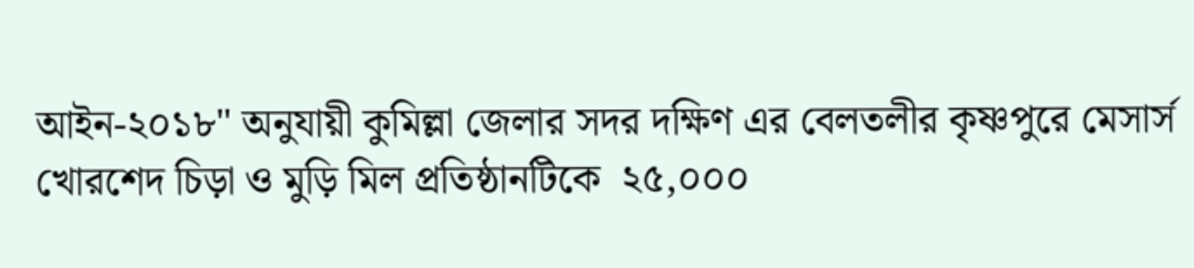আইন-২০১৮" অনুযায়ী কুমিল্লা জেলার সদর দক্ষিণ এর বেলতলীর কৃষ্ণপুরে মেসার্স খোরশেদ চিড়া ও মুড়ি মিল প্রতিষ্ঠানটিকে  ২৫,০০০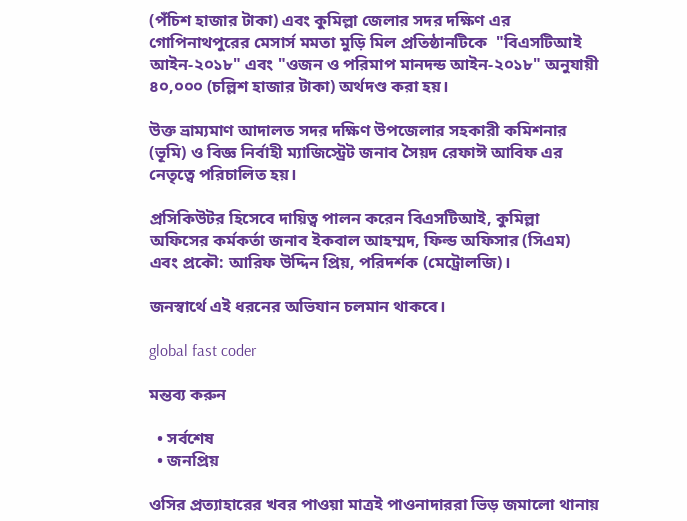(পঁচিশ হাজার টাকা) এবং কুমিল্লা জেলার সদর দক্ষিণ এর গোপিনাথপুরের মেসার্স মমতা মুড়ি মিল প্রতিষ্ঠানটিকে  "বিএসটিআই আইন-২০১৮" এবং "ওজন ও পরিমাপ মানদন্ড আইন-২০১৮" অনুযায়ী ৪০,০০০ (চল্লিশ হাজার টাকা) অর্থদণ্ড করা হয়।

উক্ত ভ্রাম্যমাণ আদালত সদর দক্ষিণ উপজেলার সহকারী কমিশনার (ভূমি) ও বিজ্ঞ নির্বাহী ম্যাজিস্ট্রেট জনাব সৈয়দ রেফাঈ আবিফ এর নেতৃত্বে পরিচালিত হয়।

প্রসিকিউটর হিসেবে দায়িত্ব পালন করেন বিএসটিআই, কুমিল্লা অফিসের কর্মকর্তা জনাব ইকবাল আহম্মদ, ফিল্ড অফিসার (সিএম) এবং প্রকৌ: আরিফ উদ্দিন প্রিয়, পরিদর্শক (মেট্রোলজি)।

জনস্বার্থে এই ধরনের অভিযান চলমান থাকবে।

global fast coder

মন্তব্য করুন

  • সর্বশেষ
  • জনপ্রিয়

ওসির প্রত্যাহারের খবর পাওয়া মাত্রই পাওনাদাররা ভিড় জমালো থানায়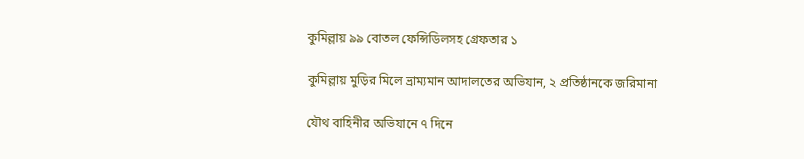কুমিল্লায় ৯৯ বোতল ফেন্সিডিলসহ গ্রেফতার ১

কুমিল্লায় মুড়ির মিলে ভ্রাম্যমান আদালতের অভিযান, ২ প্রতিষ্ঠানকে জরিমানা

যৌথ বাহিনীর অভিযানে ৭ দিনে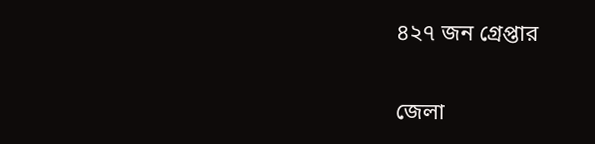৪২৭ জন গ্রেপ্তার

জেলা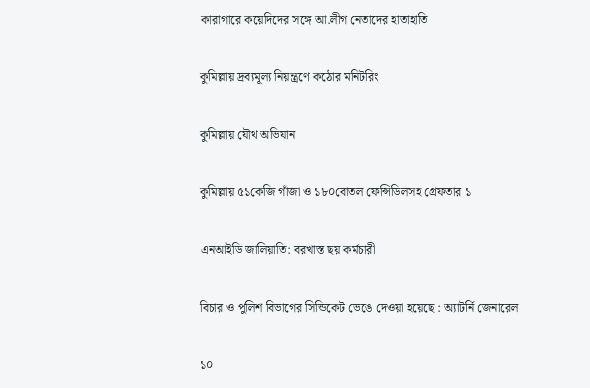কারাগারে কয়েদিদের সঙ্গে আ.লীগ নেতাদের হাতাহাতি

কুমিল্লায় দ্রব্যমূল্য নিয়ন্ত্রণে কঠোর মনিটরিং

কুমিল্লায় যৌথ অভিযান

কুমিল্লায় ৫১কেজি গাঁজা ও ১৮০বোতল ফেন্সিডিলসহ গ্রেফতার ১

এনআইডি জালিয়াতি: বরখাস্ত ছয় কর্মচারী

বিচার ও পুলিশ বিভাগের সিন্ডিকেট ভেঙে দেওয়া হয়েছে : অ্যাটর্নি জেনারেল

১০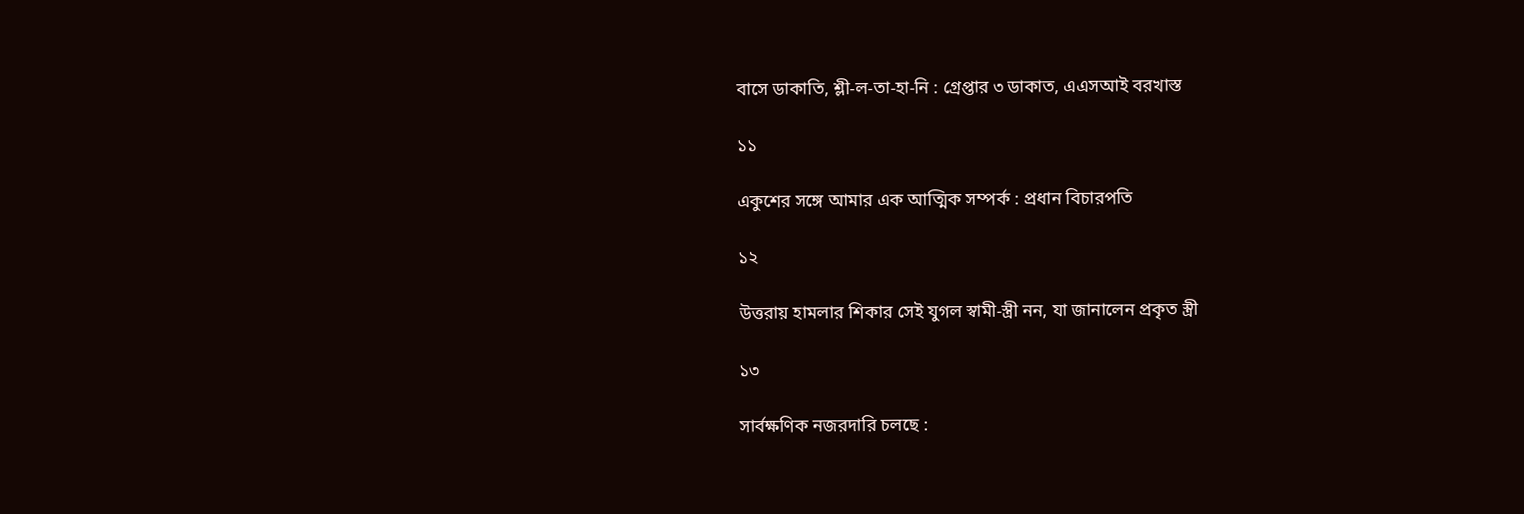বাসে ডাকাতি, শ্লী-ল-তা-হা-নি : গ্রেপ্তার ৩ ডাকাত, এএসআই বরখাস্ত

১১

একুশের সঙ্গে আমার এক আত্মিক সম্পর্ক : প্রধান বিচারপতি

১২

উত্তরায় হামলার শিকার সেই যুগল স্বামী-স্ত্রী নন, যা জানালেন প্রকৃত স্ত্রী

১৩

সার্বক্ষণিক নজরদারি চলছে :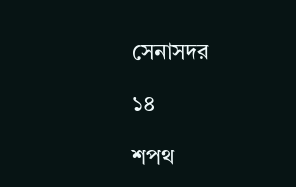সেনাসদর

১৪

শপথ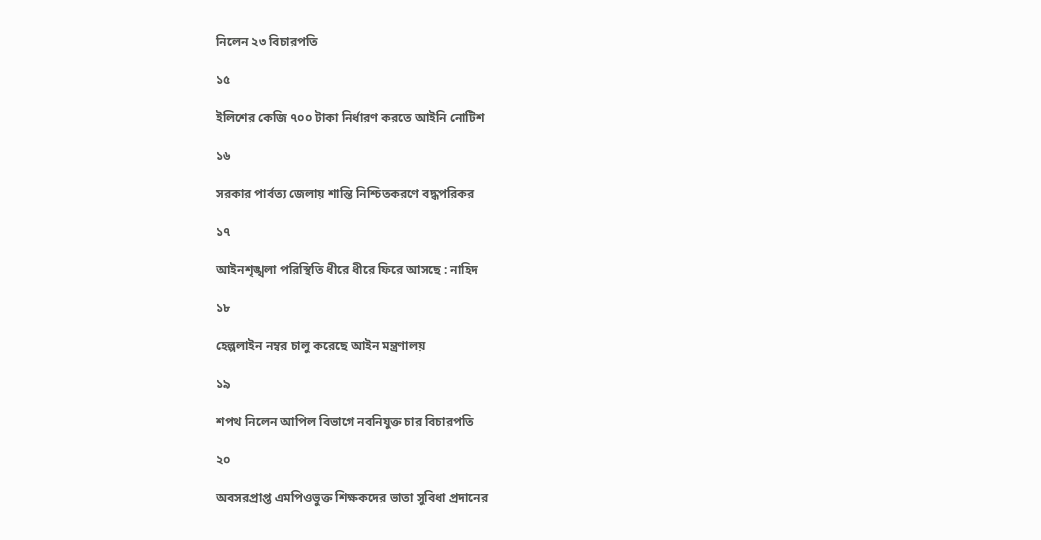নিলেন ২৩ বিচারপতি

১৫

ইলিশের কেজি ৭০০ টাকা নির্ধারণ করতে আইনি নোটিশ

১৬

সরকার পার্বত্য জেলায় শান্তি নিশ্চিতকরণে বদ্ধপরিকর

১৭

আইনশৃঙ্খলা পরিস্থিতি ধীরে ধীরে ফিরে আসছে : নাহিদ

১৮

হেল্পলাইন নম্বর চালু করেছে আইন মন্ত্রণালয়

১৯

শপথ নিলেন আপিল বিভাগে নবনিযুক্ত চার বিচারপতি

২০

অবসরপ্রাপ্ত এমপিওভুক্ত শিক্ষকদের ভাতা সুবিধা প্রদানের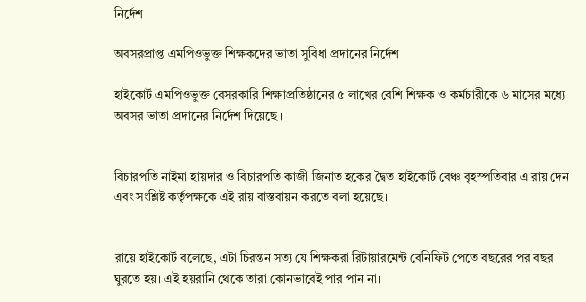নির্দেশ

অবসরপ্রাপ্ত এমপিওভুক্ত শিক্ষকদের ভাতা সুবিধা প্রদানের নির্দেশ

হাইকোর্ট এমপিওভুক্ত বেসরকারি শিক্ষাপ্রতিষ্ঠানের ৫ লাখের বেশি শিক্ষক ও কর্মচারীকে ৬ মাসের মধ্যে অবসর ভাতা প্রদানের নির্দেশ দিয়েছে ।


বিচারপতি নাইমা হায়দার ও বিচারপতি কাজী জিনাত হকের দ্বৈত হাইকোর্ট বেঞ্চ বৃহস্পতিবার এ রায় দেন এবং সংশ্লিষ্ট কর্তৃপক্ষকে এই রায় বাস্তবায়ন করতে বলা হয়েছে।


রায়ে হাইকোর্ট বলেছে, এটা চিরন্তন সত্য যে শিক্ষকরা রিটায়ারমেন্ট বেনিফিট পেতে বছরের পর বছর ঘুরতে হয়। এই হয়রানি থেকে তারা কোনভাবেই পার পান না।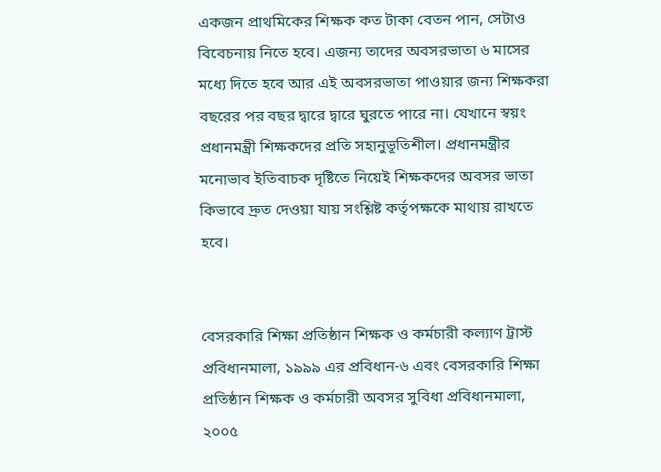একজন প্রাথমিকের শিক্ষক কত টাকা বেতন পান, সেটাও বিবেচনায় নিতে হবে। এজন্য তাদের অবসরভাতা ৬ মাসের মধ্যে দিতে হবে আর এই অবসরভাতা পাওয়ার জন্য শিক্ষকরা বছরের পর বছর দ্বারে দ্বারে ঘুরতে পারে না। যেখানে স্বয়ং প্রধানমন্ত্রী শিক্ষকদের প্রতি সহানুভূতিশীল। প্রধানমন্ত্রীর মনোভাব ইতিবাচক দৃষ্টিতে নিয়েই শিক্ষকদের অবসর ভাতা কিভাবে দ্রুত দেওয়া যায় সংশ্লিষ্ট কর্তৃপক্ষকে মাথায় রাখতে হবে।


বেসরকারি শিক্ষা প্রতিষ্ঠান শিক্ষক ও কর্মচারী কল্যাণ ট্রাস্ট প্রবিধানমালা, ১৯৯৯ এর প্রবিধান-৬ এবং বেসরকারি শিক্ষা প্রতিষ্ঠান শিক্ষক ও কর্মচারী অবসর সুবিধা প্রবিধানমালা, ২০০৫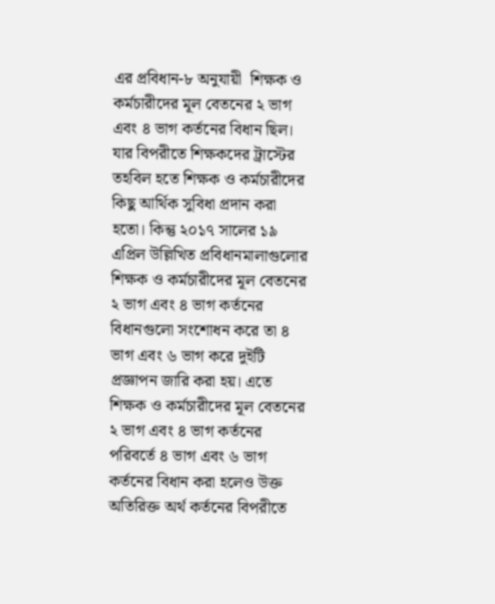এর প্রবিধান-৮ অনুযায়ী  শিক্ষক ও কর্মচারীদের মূল বেতনের ২ ভাগ এবং ৪ ভাগ কর্তনের বিধান ছিল। যার বিপরীতে শিক্ষকদের ট্রাস্টের তহবিল হতে শিক্ষক ও কর্মচারীদের কিছু আর্থিক সুবিধা প্রদান করা হতো। কিন্তু ২০১৭ সালের ১৯ এপ্রিল উল্লিখিত প্রবিধানমালাগুলোর শিক্ষক ও কর্মচারীদের মূল বেতনের ২ ভাগ এবং ৪ ভাগ কর্তনের বিধানগুলো সংশোধন করে তা ৪ ভাগ এবং ৬ ভাগ করে দুইটি প্রজ্ঞাপন জারি করা হয়। এতে শিক্ষক ও কর্মচারীদের মূল বেতনের ২ ভাগ এবং ৪ ভাগ কর্তনের পরিবর্তে ৪ ভাগ এবং ৬ ভাগ কর্তনের বিধান করা হলেও উক্ত অতিরিক্ত অর্থ কর্তনের বিপরীতে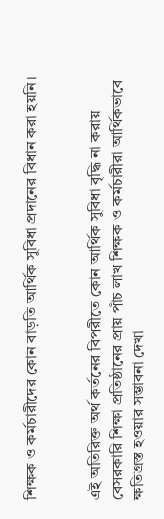শিক্ষক ও কর্মচারীদের কোন বাড়তি আর্থিক সুবিধা প্রদানের বিধান করা হয়নি।


এই অতিরিক্ত অর্থ কর্তনের বিপরীতে কোন আর্থিক সুবিধা বৃদ্ধি না করায় বেসরকারি শিক্ষা প্রতিষ্ঠানের প্রায় পাঁচ লাখ শিক্ষক ও কর্মচারীরা আর্থিকভাবে ক্ষতিগ্রস্ত হওয়ার সম্ভাবনা দেখা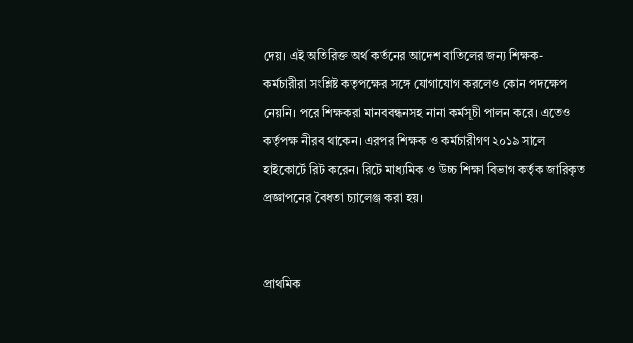দেয়। এই অতিরিক্ত অর্থ কর্তনের আদেশ বাতিলের জন্য শিক্ষক-কর্মচারীরা সংশ্লিষ্ট কতৃপক্ষের সঙ্গে যোগাযোগ করলেও কোন পদক্ষেপ নেয়নি। পরে শিক্ষকরা মানববন্ধনসহ নানা কর্মসূচী পালন করে। এতেও কর্তৃপক্ষ নীরব থাকেন। এরপর শিক্ষক ও কর্মচারীগণ ২০১৯ সালে হাইকোর্টে রিট করেন। রিটে মাধ্যমিক ও উচ্চ শিক্ষা বিভাগ কর্তৃক জারিকৃত প্রজ্ঞাপনের বৈধতা চ্যালেঞ্জ করা হয়।


প্রাথমিক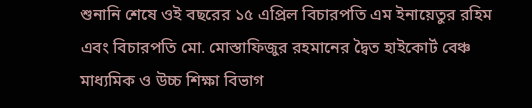শুনানি শেষে ওই বছরের ১৫ এপ্রিল বিচারপতি এম ইনায়েতুর রহিম এবং বিচারপতি মো. মোস্তাফিজুর রহমানের দ্বৈত হাইকোর্ট বেঞ্চ মাধ্যমিক ও উচ্চ শিক্ষা বিভাগ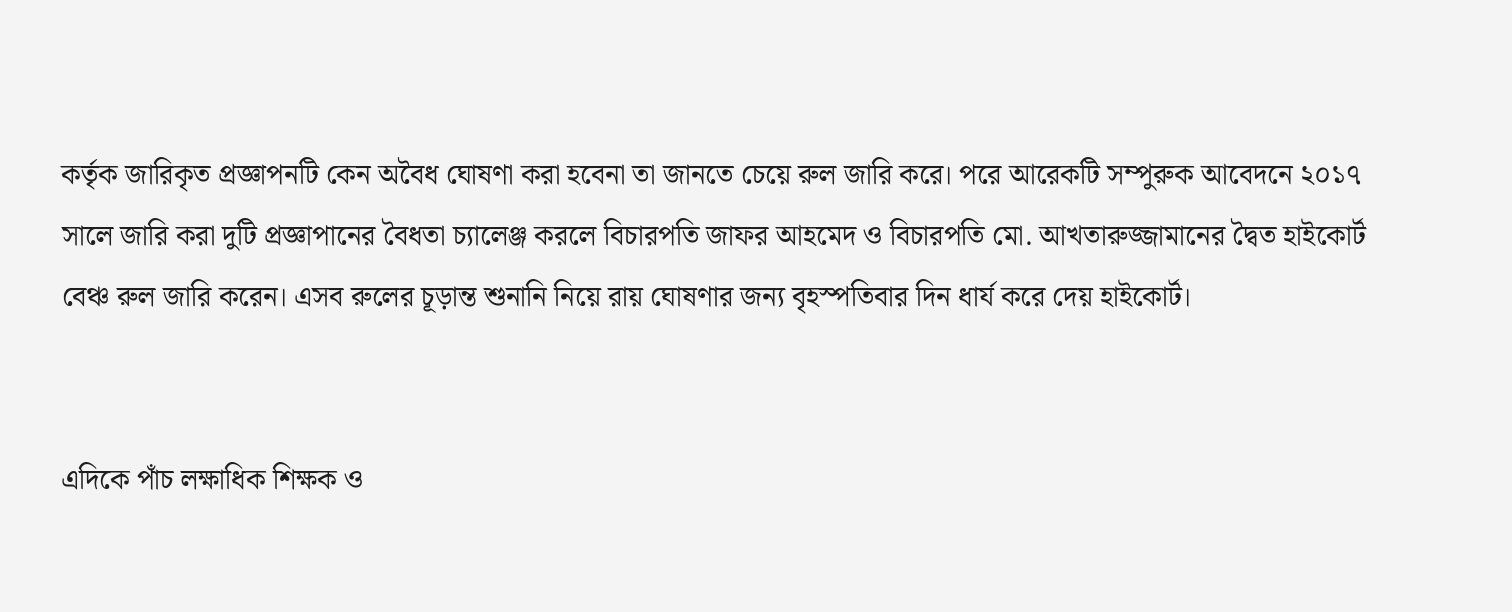কর্তৃক জারিকৃত প্রজ্ঞাপনটি কেন অবৈধ ঘোষণা করা হবেনা তা জানতে চেয়ে রুল জারি করে। পরে আরেকটি সম্পুরুক আবেদনে ২০১৭ সালে জারি করা দুটি প্রজ্ঞাপানের বৈধতা চ্যালেঞ্জ করলে বিচারপতি জাফর আহমেদ ও বিচারপতি মো. আখতারুজ্জামানের দ্বৈত হাইকোর্ট বেঞ্চ রুল জারি করেন। এসব রুলের চূড়ান্ত শুনানি নিয়ে রায় ঘোষণার জন্য বৃহস্পতিবার দিন ধার্য করে দেয় হাইকোর্ট।


এদিকে পাঁচ লক্ষাধিক শিক্ষক ও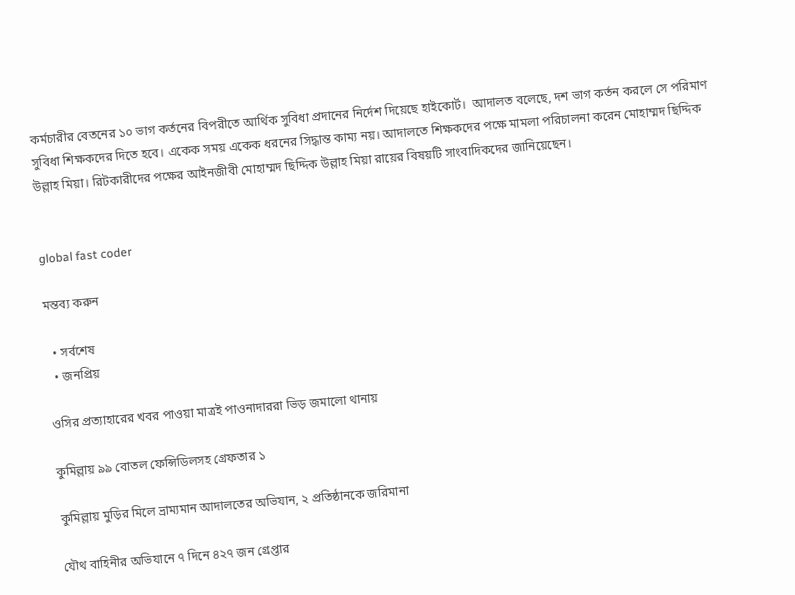কর্মচারীর বেতনের ১০ ভাগ কর্তনের বিপরীতে আর্থিক সুবিধা প্রদানের নির্দেশ দিয়েছে হাইকোর্ট।  আদালত বলেছে, দশ ভাগ কর্তন করলে সে পরিমাণ সুবিধা শিক্ষকদের দিতে হবে। একেক সময় একেক ধরনের সিদ্ধান্ত কাম্য নয়। আদালতে শিক্ষকদের পক্ষে মামলা পরিচালনা করেন মোহাম্মদ ছিদ্দিক উল্লাহ মিয়া। রিটকারীদের পক্ষের আইনজীবী মোহাম্মদ ছিদ্দিক উল্লাহ মিয়া রায়ের বিষয়টি সাংবাদিকদের জানিয়েছেন।


global fast coder

মন্তব্য করুন

  • সর্বশেষ
  • জনপ্রিয়

ওসির প্রত্যাহারের খবর পাওয়া মাত্রই পাওনাদাররা ভিড় জমালো থানায়

কুমিল্লায় ৯৯ বোতল ফেন্সিডিলসহ গ্রেফতার ১

কুমিল্লায় মুড়ির মিলে ভ্রাম্যমান আদালতের অভিযান, ২ প্রতিষ্ঠানকে জরিমানা

যৌথ বাহিনীর অভিযানে ৭ দিনে ৪২৭ জন গ্রেপ্তার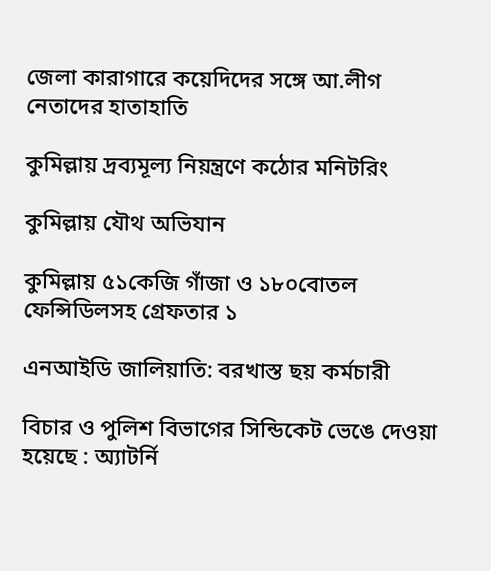জেলা কারাগারে কয়েদিদের সঙ্গে আ.লীগ নেতাদের হাতাহাতি

কুমিল্লায় দ্রব্যমূল্য নিয়ন্ত্রণে কঠোর মনিটরিং

কুমিল্লায় যৌথ অভিযান

কুমিল্লায় ৫১কেজি গাঁজা ও ১৮০বোতল ফেন্সিডিলসহ গ্রেফতার ১

এনআইডি জালিয়াতি: বরখাস্ত ছয় কর্মচারী

বিচার ও পুলিশ বিভাগের সিন্ডিকেট ভেঙে দেওয়া হয়েছে : অ্যাটর্নি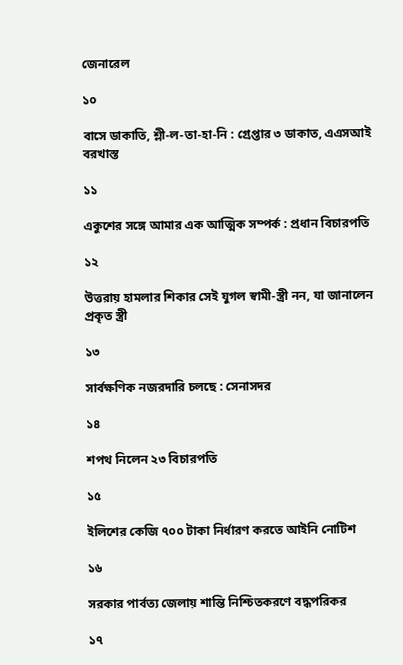জেনারেল

১০

বাসে ডাকাতি, শ্লী-ল-তা-হা-নি : গ্রেপ্তার ৩ ডাকাত, এএসআই বরখাস্ত

১১

একুশের সঙ্গে আমার এক আত্মিক সম্পর্ক : প্রধান বিচারপতি

১২

উত্তরায় হামলার শিকার সেই যুগল স্বামী-স্ত্রী নন, যা জানালেন প্রকৃত স্ত্রী

১৩

সার্বক্ষণিক নজরদারি চলছে : সেনাসদর

১৪

শপথ নিলেন ২৩ বিচারপতি

১৫

ইলিশের কেজি ৭০০ টাকা নির্ধারণ করতে আইনি নোটিশ

১৬

সরকার পার্বত্য জেলায় শান্তি নিশ্চিতকরণে বদ্ধপরিকর

১৭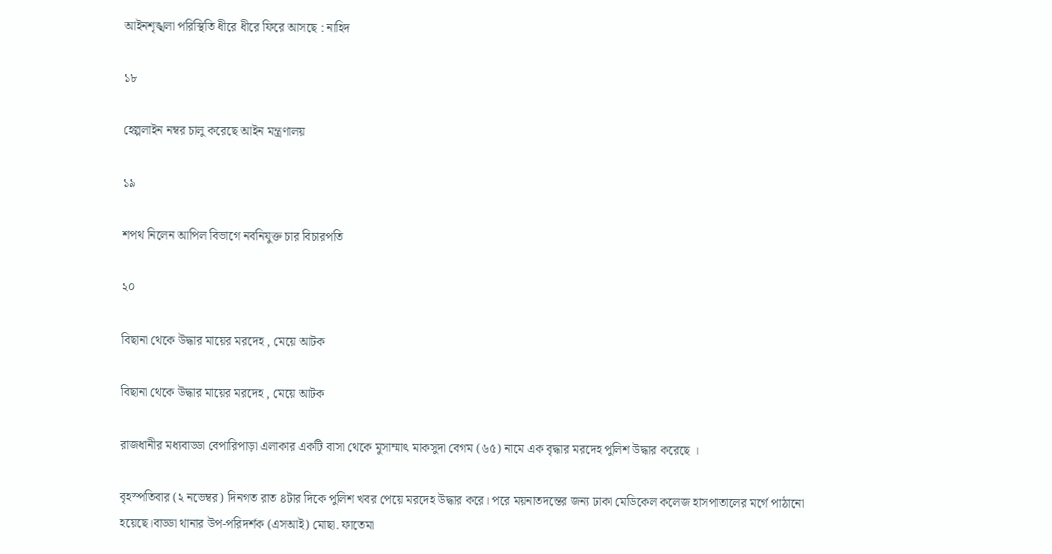আইনশৃঙ্খলা পরিস্থিতি ধীরে ধীরে ফিরে আসছে : নাহিদ

১৮

হেল্পলাইন নম্বর চালু করেছে আইন মন্ত্রণালয়

১৯

শপথ নিলেন আপিল বিভাগে নবনিযুক্ত চার বিচারপতি

২০

বিছানা থেকে উদ্ধার মায়ের মরদেহ , মেয়ে আটক

বিছানা থেকে উদ্ধার মায়ের মরদেহ , মেয়ে আটক

রাজধানীর মধ্যবাড্ডা বেপারিপাড়া এলাকার একটি বাসা থেকে মুসাম্মাৎ মাকসুদা বেগম (৬৫) নামে এক বৃদ্ধার মরদেহ পুলিশ উদ্ধার করেছে ।

বৃহস্পতিবার (২ নভেম্বর) দিনগত রাত ৪টার দিকে পুলিশ খবর পেয়ে মরদেহ উদ্ধার করে। পরে ময়নাতদন্তের জন্য ঢাকা মেডিকেল কলেজ হাসপাতালের মর্গে পাঠানো হয়েছে।বাড্ডা থানার উপ-পরিদর্শক (এসআই) মোছা. ফাতেমা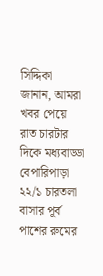সিদ্দিকা জানান, আমরা খবর পেয়ে রাত চারটার দিকে মধ্যবাড্ডা বেপারিপাড়া ২২/১ চারতলা বাসার পূর্ব পাশের রুমের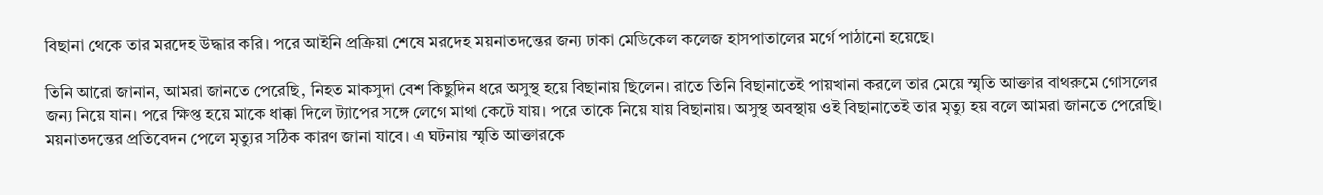বিছানা থেকে তার মরদেহ উদ্ধার করি। পরে আইনি প্রক্রিয়া শেষে মরদেহ ময়নাতদন্তের জন্য ঢাকা মেডিকেল কলেজ হাসপাতালের মর্গে পাঠানো হয়েছে।

তিনি আরো জানান, আমরা জানতে পেরেছি, নিহত মাকসুদা বেশ কিছুদিন ধরে অসুস্থ হয়ে বিছানায় ছিলেন। রাতে তিনি বিছানাতেই পায়খানা করলে তার মেয়ে স্মৃতি আক্তার বাথরুমে গোসলের জন্য নিয়ে যান। পরে ক্ষিপ্ত হয়ে মাকে ধাক্কা দিলে ট্যাপের সঙ্গে লেগে মাথা কেটে যায়। পরে তাকে নিয়ে যায় বিছানায়। অসুস্থ অবস্থায় ওই বিছানাতেই তার মৃত্যু হয় বলে আমরা জানতে পেরেছি। ময়নাতদন্তের প্রতিবেদন পেলে মৃত্যুর সঠিক কারণ জানা যাবে। এ ঘটনায় স্মৃতি আক্তারকে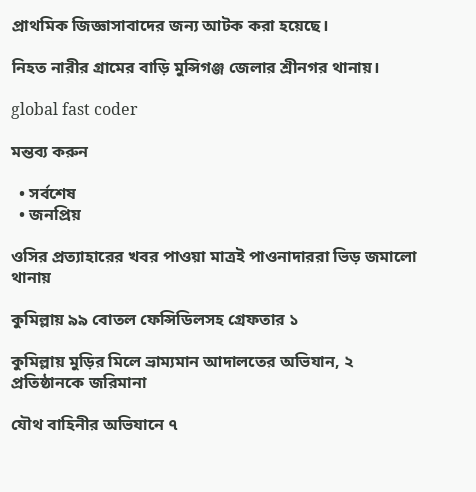প্রাথমিক জিজ্ঞাসাবাদের জন্য আটক করা হয়েছে।

নিহত নারীর গ্রামের বাড়ি মুন্সিগঞ্জ জেলার শ্রীনগর থানায়।

global fast coder

মন্তব্য করুন

  • সর্বশেষ
  • জনপ্রিয়

ওসির প্রত্যাহারের খবর পাওয়া মাত্রই পাওনাদাররা ভিড় জমালো থানায়

কুমিল্লায় ৯৯ বোতল ফেন্সিডিলসহ গ্রেফতার ১

কুমিল্লায় মুড়ির মিলে ভ্রাম্যমান আদালতের অভিযান, ২ প্রতিষ্ঠানকে জরিমানা

যৌথ বাহিনীর অভিযানে ৭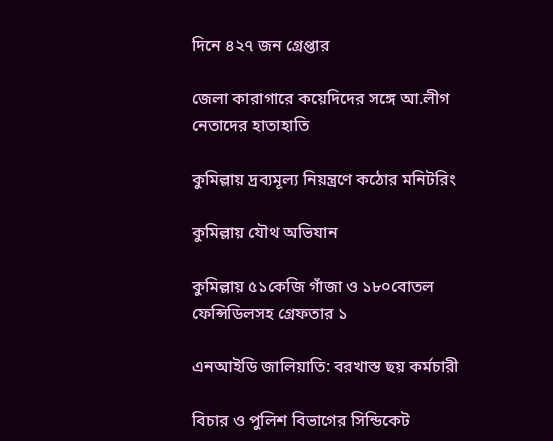দিনে ৪২৭ জন গ্রেপ্তার

জেলা কারাগারে কয়েদিদের সঙ্গে আ.লীগ নেতাদের হাতাহাতি

কুমিল্লায় দ্রব্যমূল্য নিয়ন্ত্রণে কঠোর মনিটরিং

কুমিল্লায় যৌথ অভিযান

কুমিল্লায় ৫১কেজি গাঁজা ও ১৮০বোতল ফেন্সিডিলসহ গ্রেফতার ১

এনআইডি জালিয়াতি: বরখাস্ত ছয় কর্মচারী

বিচার ও পুলিশ বিভাগের সিন্ডিকেট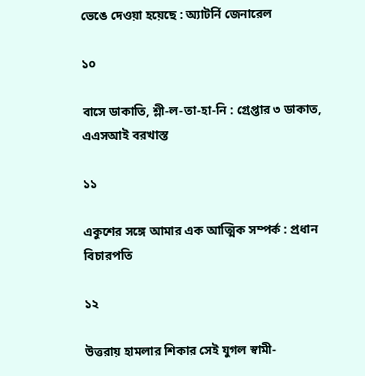ভেঙে দেওয়া হয়েছে : অ্যাটর্নি জেনারেল

১০

বাসে ডাকাতি, শ্লী-ল-তা-হা-নি : গ্রেপ্তার ৩ ডাকাত, এএসআই বরখাস্ত

১১

একুশের সঙ্গে আমার এক আত্মিক সম্পর্ক : প্রধান বিচারপতি

১২

উত্তরায় হামলার শিকার সেই যুগল স্বামী-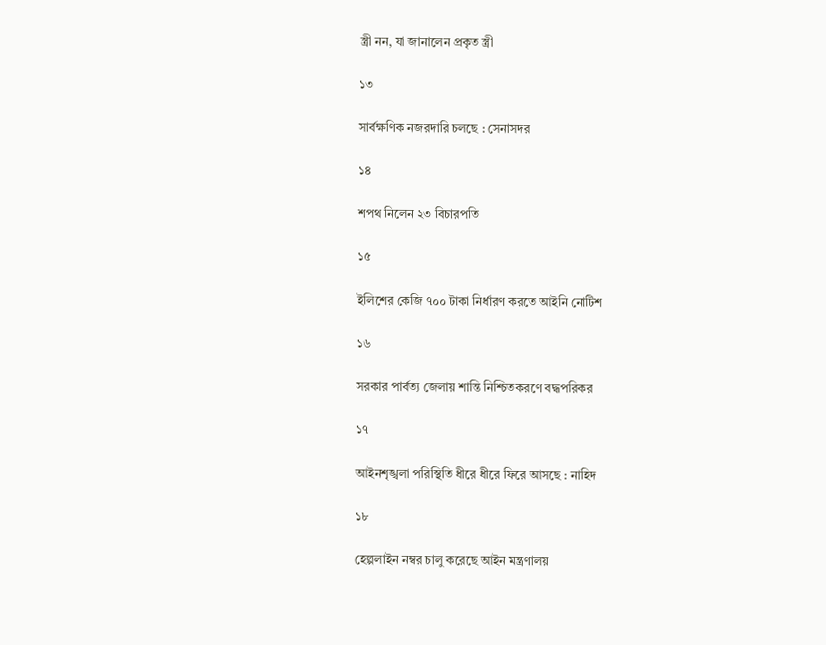স্ত্রী নন, যা জানালেন প্রকৃত স্ত্রী

১৩

সার্বক্ষণিক নজরদারি চলছে : সেনাসদর

১৪

শপথ নিলেন ২৩ বিচারপতি

১৫

ইলিশের কেজি ৭০০ টাকা নির্ধারণ করতে আইনি নোটিশ

১৬

সরকার পার্বত্য জেলায় শান্তি নিশ্চিতকরণে বদ্ধপরিকর

১৭

আইনশৃঙ্খলা পরিস্থিতি ধীরে ধীরে ফিরে আসছে : নাহিদ

১৮

হেল্পলাইন নম্বর চালু করেছে আইন মন্ত্রণালয়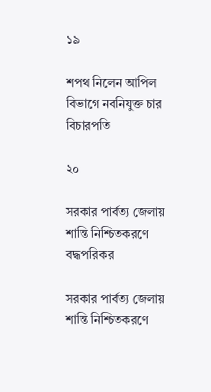১৯

শপথ নিলেন আপিল বিভাগে নবনিযুক্ত চার বিচারপতি

২০

সরকার পার্বত্য জেলায় শান্তি নিশ্চিতকরণে বদ্ধপরিকর

সরকার পার্বত্য জেলায় শান্তি নিশ্চিতকরণে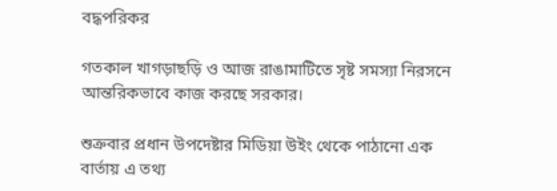বদ্ধপরিকর

গতকাল খাগড়াছড়ি ও আজ রাঙামাটিতে সৃষ্ট সমস্যা নিরসনে আন্তরিকভাবে কাজ করছে সরকার।

শুক্রবার প্রধান উপদেষ্টার মিডিয়া উইং থেকে পাঠানো এক বার্তায় এ তথ্য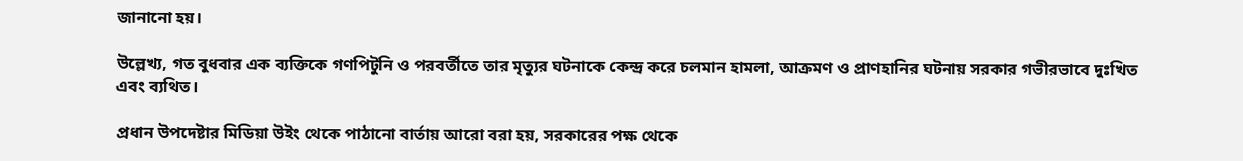জানানো হয়।

উল্লেখ্য, গত বুধবার এক ব্যক্তিকে গণপিটুনি ও পরবর্তীতে তার মৃত্যুর ঘটনাকে কেন্দ্র করে চলমান হামলা, আক্রমণ ও প্রাণহানির ঘটনায় সরকার গভীরভাবে দুঃখিত এবং ব্যথিত।

প্রধান উপদেষ্টার মিডিয়া উইং থেকে পাঠানো বার্তায় আরো বরা হয়, সরকারের পক্ষ থেকে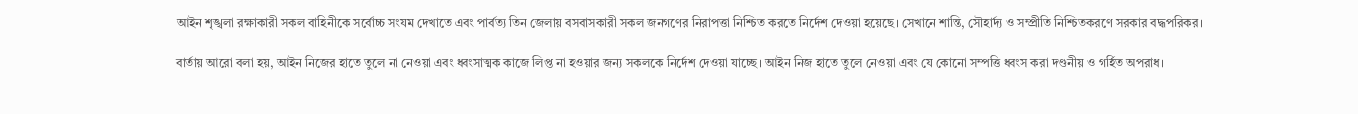আইন শৃঙ্খলা রক্ষাকারী সকল বাহিনীকে সর্বোচ্চ সংযম দেখাতে এবং পার্বত্য তিন জেলায় বসবাসকারী সকল জনগণের নিরাপত্তা নিশ্চিত করতে নির্দেশ দেওয়া হয়েছে। সেখানে শান্তি, সৌহার্দ্য ও সম্প্রীতি নিশ্চিতকরণে সরকার বদ্ধপরিকর।

বার্তায় আরো বলা হয়, আইন নিজের হাতে তুলে না নেওয়া এবং ধ্বংসাত্মক কাজে লিপ্ত না হওয়ার জন্য সকলকে নির্দেশ দেওয়া যাচ্ছে। আইন নিজ হাতে তুলে নেওয়া এবং যে কোনো সম্পত্তি ধ্বংস করা দণ্ডনীয় ও গর্হিত অপরাধ।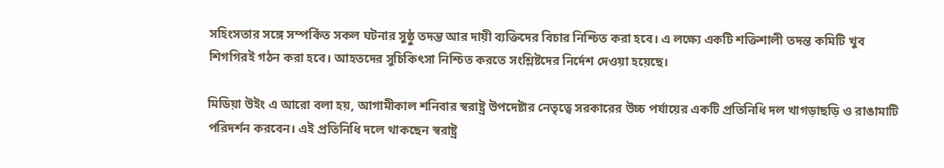সহিংসতার সঙ্গে সম্পর্কিত সকল ঘটনার সুষ্ঠু তদন্ত আর দায়ী ব্যক্তিদের বিচার নিশ্চিত করা হবে। এ লক্ষ্যে একটি শক্তিশালী তদন্ত কমিটি খুব শিগগিরই গঠন করা হবে। আহতদের সুচিকিৎসা নিশ্চিত করতে সংশ্লিষ্টদের নির্দেশ দেওয়া হয়েছে।

মিডিয়া উইং এ আরো বলা হয়, আগামীকাল শনিবার স্বরাষ্ট্র উপদেষ্টার নেতৃত্বে সরকারের উচ্চ পর্যায়ের একটি প্রতিনিধি দল খাগড়াছড়ি ও রাঙামাটি পরিদর্শন করবেন। এই প্রতিনিধি দলে থাকছেন স্বরাষ্ট্র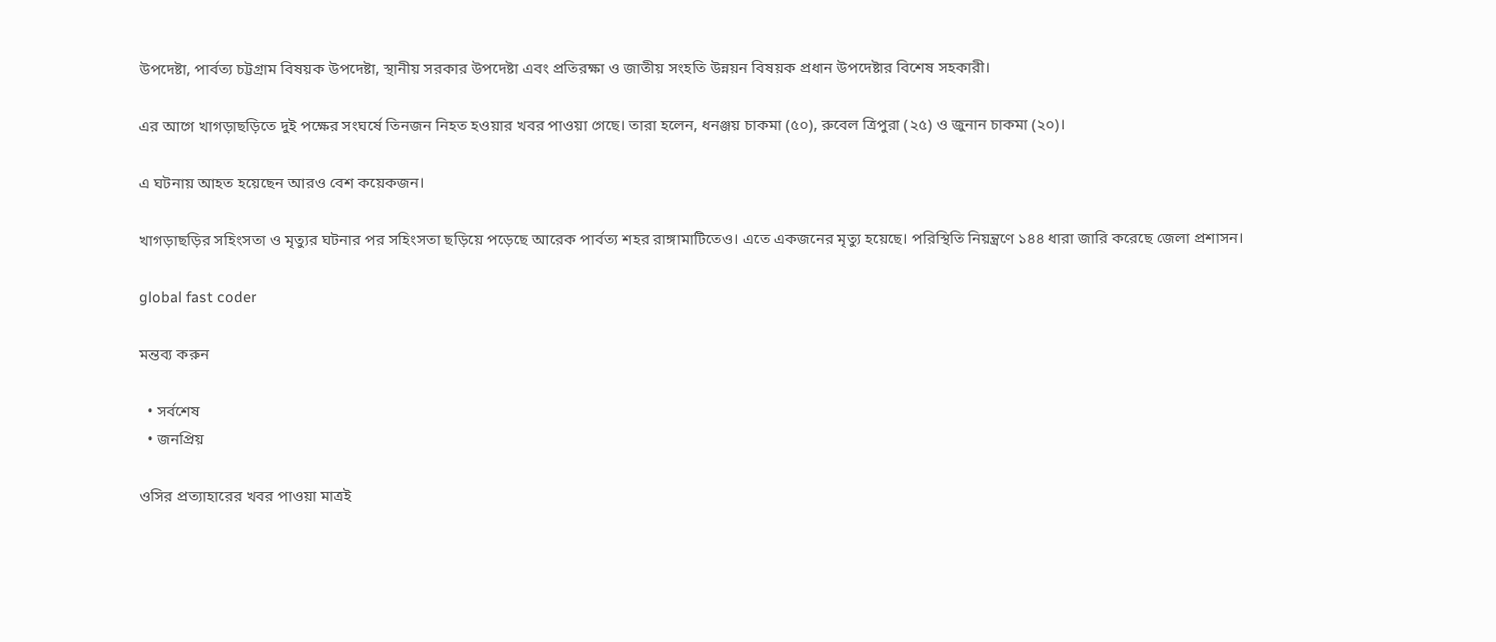উপদেষ্টা, পার্বত্য চট্টগ্রাম বিষয়ক উপদেষ্টা, স্থানীয় সরকার উপদেষ্টা এবং প্রতিরক্ষা ও জাতীয় সংহতি উন্নয়ন বিষয়ক প্রধান উপদেষ্টার বিশেষ সহকারী।

এর আগে খাগড়াছড়িতে দুই পক্ষের সংঘর্ষে তিনজন নিহত হওয়ার খবর পাওয়া গেছে। তারা হলেন, ধনঞ্জয় চাকমা (৫০), রুবেল ত্রিপুরা (২৫) ও জুনান চাকমা (২০)।

এ ঘটনায় আহত হয়েছেন আরও বেশ কয়েকজন।

খাগড়াছড়ির সহিংসতা ও মৃত্যুর ঘটনার পর সহিংসতা ছড়িয়ে পড়েছে আরেক পার্বত্য শহর রাঙ্গামাটিতেও। এতে একজনের মৃত্যু হয়েছে। পরিস্থিতি নিয়ন্ত্রণে ১৪৪ ধারা জারি করেছে জেলা প্রশাসন।

global fast coder

মন্তব্য করুন

  • সর্বশেষ
  • জনপ্রিয়

ওসির প্রত্যাহারের খবর পাওয়া মাত্রই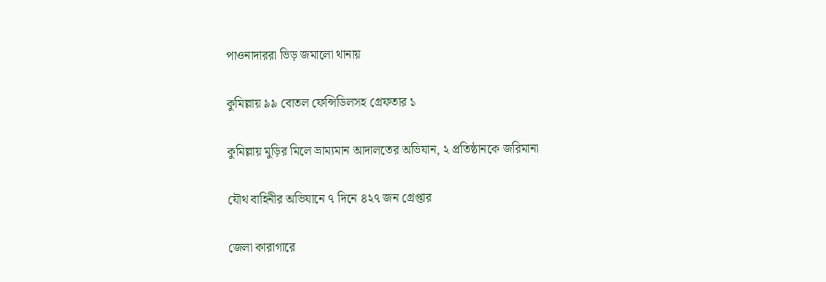পাওনাদাররা ভিড় জমালো থানায়

কুমিল্লায় ৯৯ বোতল ফেন্সিডিলসহ গ্রেফতার ১

কুমিল্লায় মুড়ির মিলে ভ্রাম্যমান আদালতের অভিযান, ২ প্রতিষ্ঠানকে জরিমানা

যৌথ বাহিনীর অভিযানে ৭ দিনে ৪২৭ জন গ্রেপ্তার

জেলা কারাগারে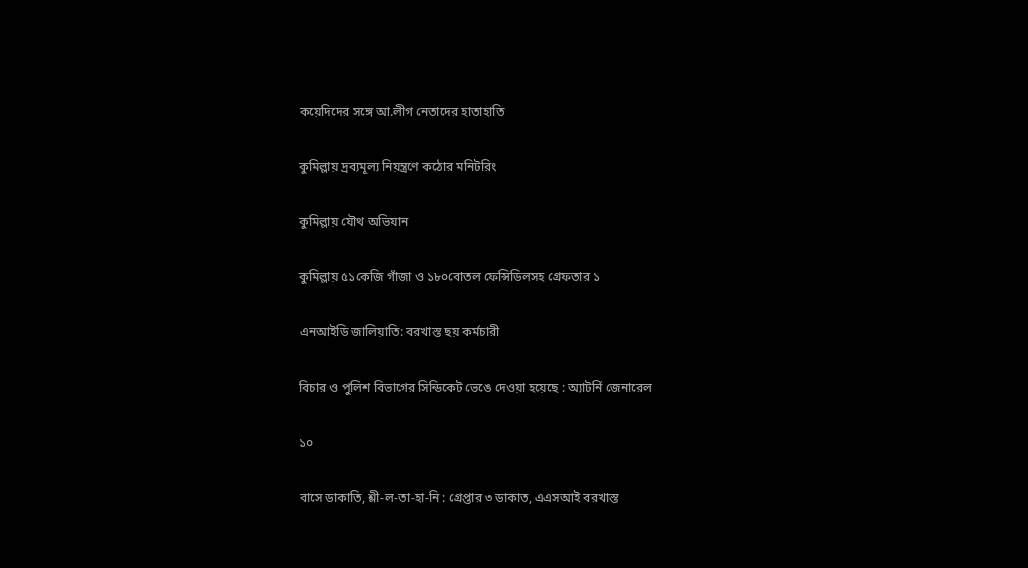কয়েদিদের সঙ্গে আ.লীগ নেতাদের হাতাহাতি

কুমিল্লায় দ্রব্যমূল্য নিয়ন্ত্রণে কঠোর মনিটরিং

কুমিল্লায় যৌথ অভিযান

কুমিল্লায় ৫১কেজি গাঁজা ও ১৮০বোতল ফেন্সিডিলসহ গ্রেফতার ১

এনআইডি জালিয়াতি: বরখাস্ত ছয় কর্মচারী

বিচার ও পুলিশ বিভাগের সিন্ডিকেট ভেঙে দেওয়া হয়েছে : অ্যাটর্নি জেনারেল

১০

বাসে ডাকাতি, শ্লী-ল-তা-হা-নি : গ্রেপ্তার ৩ ডাকাত, এএসআই বরখাস্ত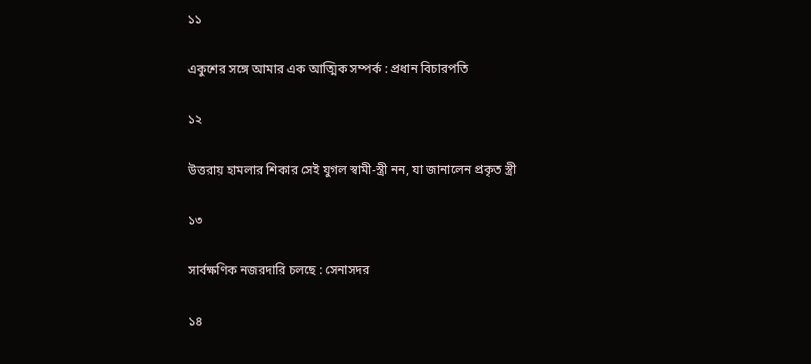১১

একুশের সঙ্গে আমার এক আত্মিক সম্পর্ক : প্রধান বিচারপতি

১২

উত্তরায় হামলার শিকার সেই যুগল স্বামী-স্ত্রী নন, যা জানালেন প্রকৃত স্ত্রী

১৩

সার্বক্ষণিক নজরদারি চলছে : সেনাসদর

১৪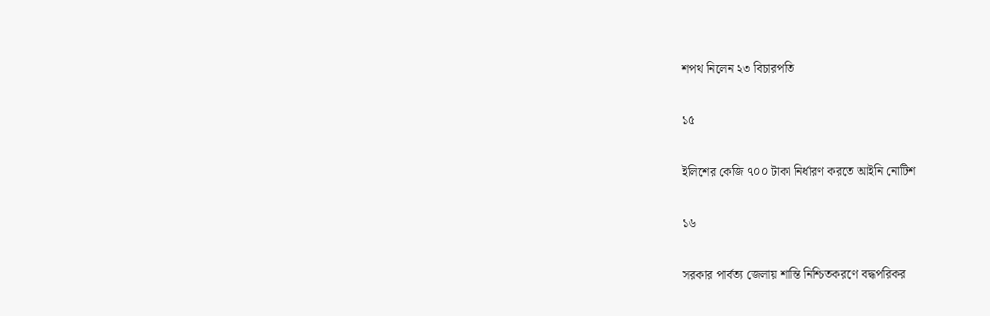শপথ নিলেন ২৩ বিচারপতি

১৫

ইলিশের কেজি ৭০০ টাকা নির্ধারণ করতে আইনি নোটিশ

১৬

সরকার পার্বত্য জেলায় শান্তি নিশ্চিতকরণে বদ্ধপরিকর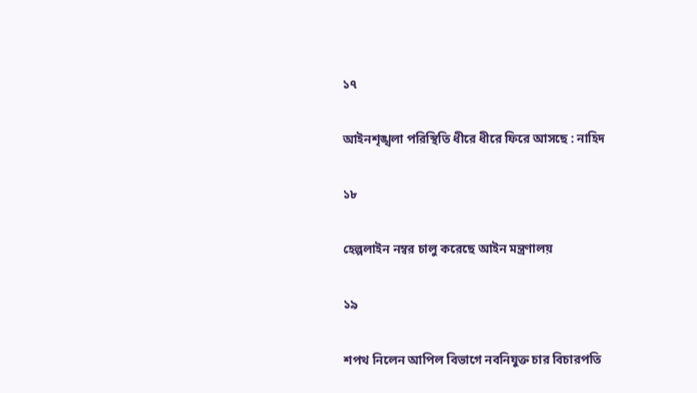১৭

আইনশৃঙ্খলা পরিস্থিতি ধীরে ধীরে ফিরে আসছে : নাহিদ

১৮

হেল্পলাইন নম্বর চালু করেছে আইন মন্ত্রণালয়

১৯

শপথ নিলেন আপিল বিভাগে নবনিযুক্ত চার বিচারপতি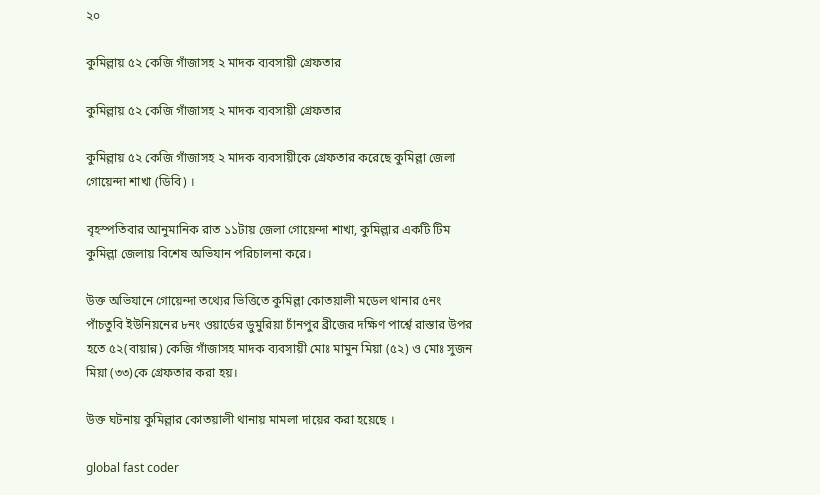২০

কুমিল্লায় ৫২ কেজি গাঁজাসহ ২ মাদক ব্যবসায়ী গ্রেফতার

কুমিল্লায় ৫২ কেজি গাঁজাসহ ২ মাদক ব্যবসায়ী গ্রেফতার

কুমিল্লায় ৫২ কেজি গাঁজাসহ ২ মাদক ব্যবসায়ীকে গ্রেফতার করেছে কুমিল্লা জেলা গোয়েন্দা শাখা (ডিবি) ।

বৃহস্পতিবার আনুমানিক রাত ১১টায় জেলা গোয়েন্দা শাখা, কুমিল্লার একটি টিম কুমিল্লা জেলায় বিশেষ অভিযান পরিচালনা করে।

উক্ত অভিযানে গোয়েন্দা তথ্যের ভিত্তিতে কুমিল্লা কোতয়ালী মডেল থানার ৫নং পাঁচতুবি ইউনিয়নের ৮নং ওয়ার্ডের ডুমুরিয়া চাঁনপুর ব্রীজের দক্ষিণ পার্শ্বে রাস্তার উপর  হতে ৫২(বায়ান্ন) কেজি গাঁজাসহ মাদক ব্যবসায়ী মোঃ মামুন মিয়া (৫২) ও মোঃ সুজন মিয়া (৩৩)কে গ্রেফতার করা হয়।

উক্ত ঘটনায় কুমিল্লার কোতয়ালী থানায় মামলা দায়ের করা হয়েছে ।

global fast coder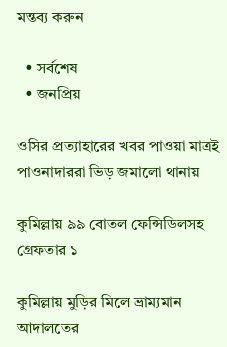মন্তব্য করুন

  • সর্বশেষ
  • জনপ্রিয়

ওসির প্রত্যাহারের খবর পাওয়া মাত্রই পাওনাদাররা ভিড় জমালো থানায়

কুমিল্লায় ৯৯ বোতল ফেন্সিডিলসহ গ্রেফতার ১

কুমিল্লায় মুড়ির মিলে ভ্রাম্যমান আদালতের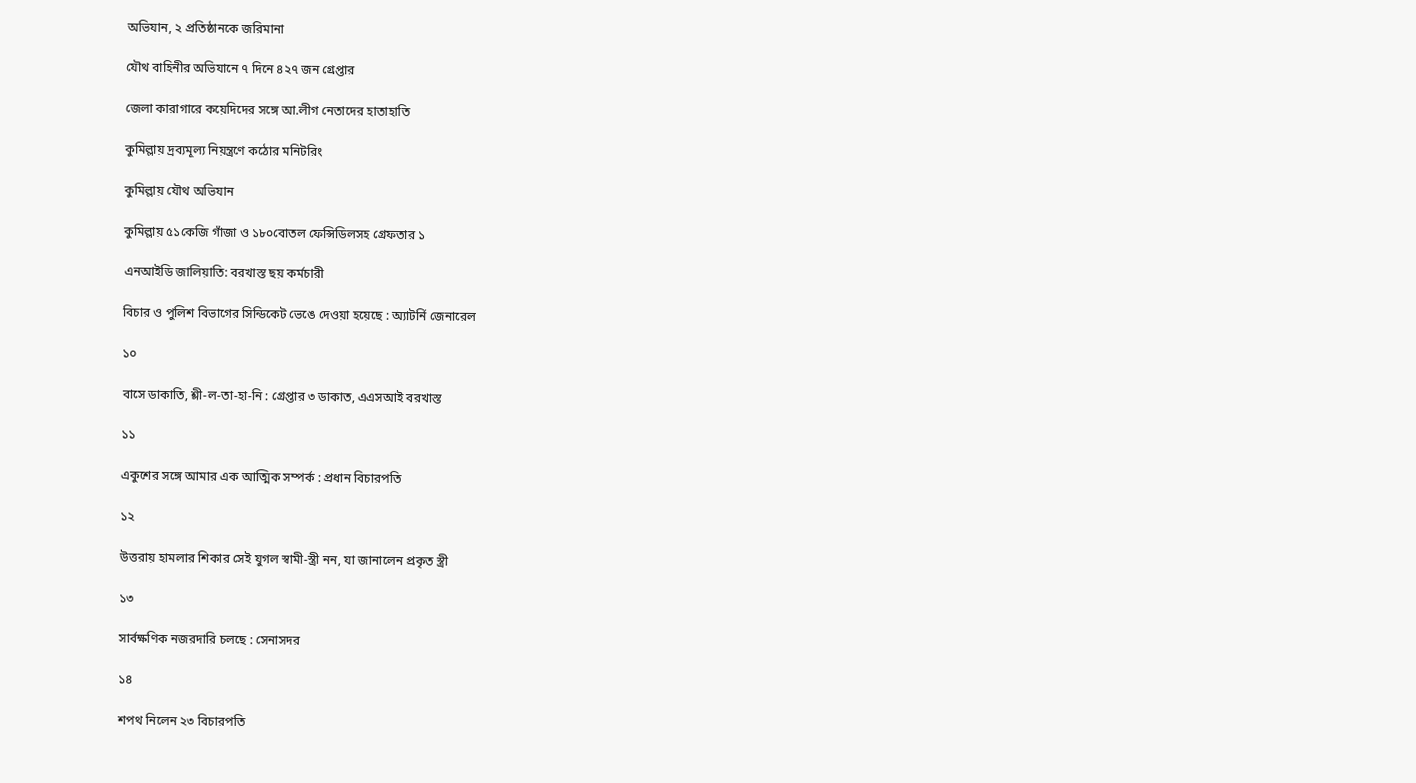অভিযান, ২ প্রতিষ্ঠানকে জরিমানা

যৌথ বাহিনীর অভিযানে ৭ দিনে ৪২৭ জন গ্রেপ্তার

জেলা কারাগারে কয়েদিদের সঙ্গে আ.লীগ নেতাদের হাতাহাতি

কুমিল্লায় দ্রব্যমূল্য নিয়ন্ত্রণে কঠোর মনিটরিং

কুমিল্লায় যৌথ অভিযান

কুমিল্লায় ৫১কেজি গাঁজা ও ১৮০বোতল ফেন্সিডিলসহ গ্রেফতার ১

এনআইডি জালিয়াতি: বরখাস্ত ছয় কর্মচারী

বিচার ও পুলিশ বিভাগের সিন্ডিকেট ভেঙে দেওয়া হয়েছে : অ্যাটর্নি জেনারেল

১০

বাসে ডাকাতি, শ্লী-ল-তা-হা-নি : গ্রেপ্তার ৩ ডাকাত, এএসআই বরখাস্ত

১১

একুশের সঙ্গে আমার এক আত্মিক সম্পর্ক : প্রধান বিচারপতি

১২

উত্তরায় হামলার শিকার সেই যুগল স্বামী-স্ত্রী নন, যা জানালেন প্রকৃত স্ত্রী

১৩

সার্বক্ষণিক নজরদারি চলছে : সেনাসদর

১৪

শপথ নিলেন ২৩ বিচারপতি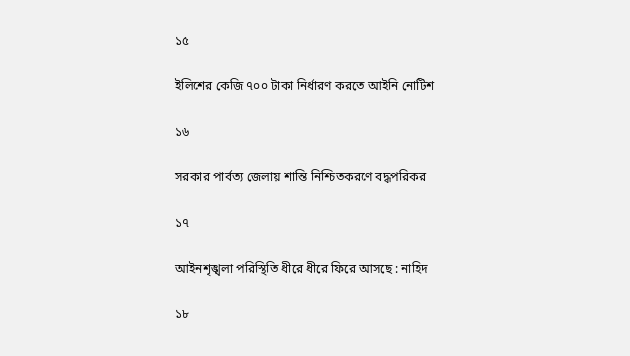১৫

ইলিশের কেজি ৭০০ টাকা নির্ধারণ করতে আইনি নোটিশ

১৬

সরকার পার্বত্য জেলায় শান্তি নিশ্চিতকরণে বদ্ধপরিকর

১৭

আইনশৃঙ্খলা পরিস্থিতি ধীরে ধীরে ফিরে আসছে : নাহিদ

১৮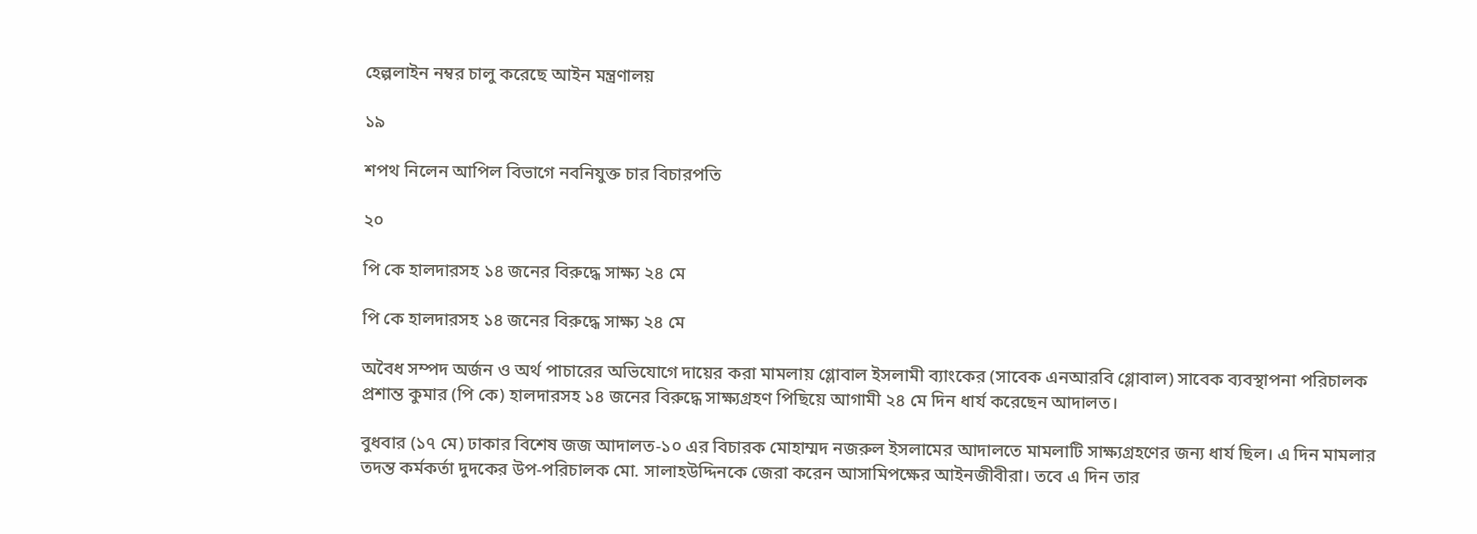হেল্পলাইন নম্বর চালু করেছে আইন মন্ত্রণালয়

১৯

শপথ নিলেন আপিল বিভাগে নবনিযুক্ত চার বিচারপতি

২০

পি কে হালদারসহ ১৪ জনের বিরুদ্ধে সাক্ষ্য ২৪ মে

পি কে হালদারসহ ১৪ জনের বিরুদ্ধে সাক্ষ্য ২৪ মে

অবৈধ সম্পদ অর্জন ও অর্থ পাচারের অভিযোগে দায়ের করা মামলায় গ্লোবাল ইসলামী ব্যাংকের (সাবেক এনআরবি গ্লোবাল) সাবেক ব্যবস্থাপনা পরিচালক প্রশান্ত কুমার (পি কে) হালদারসহ ১৪ জনের বিরুদ্ধে সাক্ষ্যগ্রহণ পিছিয়ে আগামী ২৪ মে দিন ধার্য করেছেন আদালত।

বুধবার (১৭ মে) ঢাকার বিশেষ জজ আদালত-১০ এর বিচারক মোহাম্মদ নজরুল ইসলামের আদালতে মামলাটি সাক্ষ্যগ্রহণের জন্য ধার্য ছিল। এ দিন মামলার তদন্ত কর্মকর্তা দুদকের উপ-পরিচালক মো. সালাহউদ্দিনকে জেরা করেন আসামিপক্ষের আইনজীবীরা। তবে এ দিন তার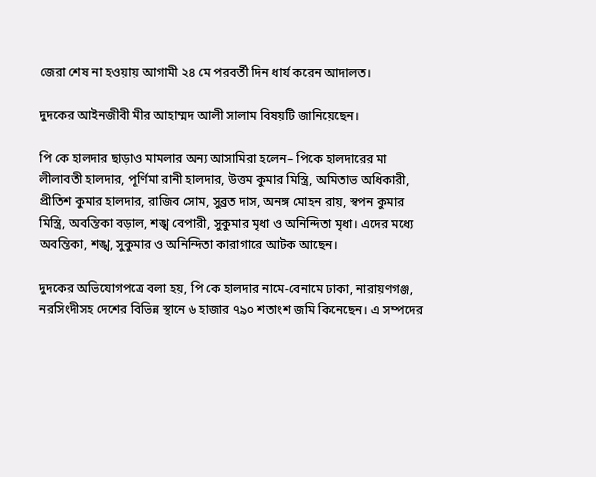জেরা শেষ না হওয়ায় আগামী ২৪ মে পরবর্তী দিন ধার্য করেন আদালত।

দুদকের আইনজীবী মীর আহাম্মদ আলী সালাম বিষয়টি জানিয়েছেন।

পি কে হালদার ছাড়াও মামলার অন্য আসামিরা হলেন– পিকে হালদারের মা লীলাবতী হালদার, পূর্ণিমা রানী হালদার, উত্তম কুমার মিস্ত্রি, অমিতাভ অধিকারী, প্রীতিশ কুমার হালদার, রাজিব সোম, সুব্রত দাস, অনঙ্গ মোহন রায়, স্বপন কুমার মিস্ত্রি, অবন্তিকা বড়াল, শঙ্খ বেপারী, সুকুমার মৃধা ও অনিন্দিতা মৃধা। এদের মধ্যে অবন্তিকা, শঙ্খ, সুকুমার ও অনিন্দিতা কারাগারে আটক আছেন।

দুদকের অভিযোগপত্রে বলা হয়, পি কে হালদার নামে-বেনামে ঢাকা, নারায়ণগঞ্জ, নরসিংদীসহ দেশের বিভিন্ন স্থানে ৬ হাজার ৭৯০ শতাংশ জমি কিনেছেন। এ সম্পদের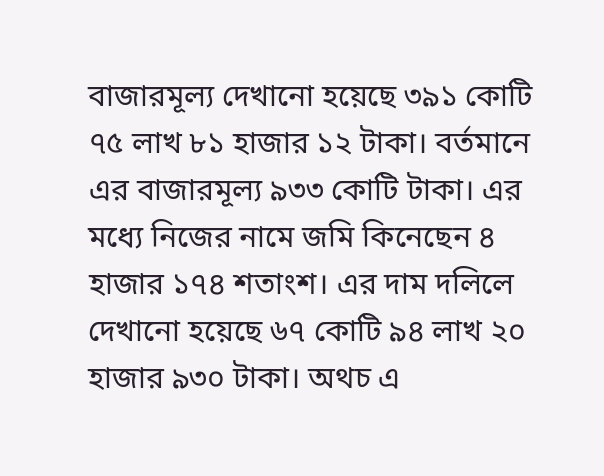বাজারমূল্য দেখানো হয়েছে ৩৯১ কোটি ৭৫ লাখ ৮১ হাজার ১২ টাকা। বর্তমানে এর বাজারমূল্য ৯৩৩ কোটি টাকা। এর মধ্যে নিজের নামে জমি কিনেছেন ৪ হাজার ১৭৪ শতাংশ। এর দাম দলিলে দেখানো হয়েছে ৬৭ কোটি ৯৪ লাখ ২০ হাজার ৯৩০ টাকা। অথচ এ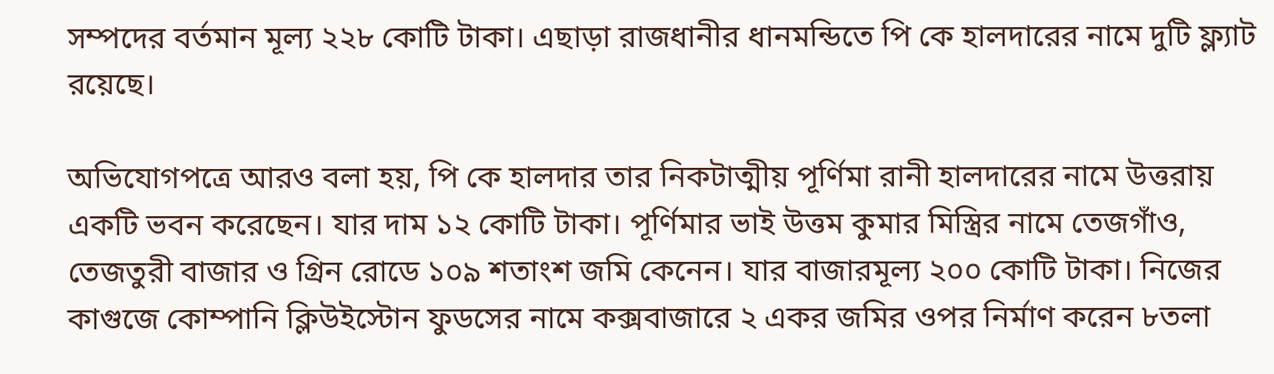সম্পদের বর্তমান মূল্য ২২৮ কোটি টাকা। এছাড়া রাজধানীর ধানমন্ডিতে পি কে হালদারের নামে দুটি ফ্ল্যাট রয়েছে।

অভিযোগপত্রে আরও বলা হয়, পি কে হালদার তার নিকটাত্মীয় পূর্ণিমা রানী হালদারের নামে উত্তরায় একটি ভবন করেছেন। যার দাম ১২ কোটি টাকা। পূর্ণিমার ভাই উত্তম কুমার মিস্ত্রির নামে তেজগাঁও, তেজতুরী বাজার ও গ্রিন রোডে ১০৯ শতাংশ জমি কেনেন। যার বাজারমূল্য ২০০ কোটি টাকা। নিজের কাগুজে কোম্পানি ক্লিউইস্টোন ফুডসের নামে কক্সবাজারে ২ একর জমির ওপর নির্মাণ করেন ৮তলা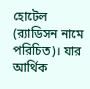হোটেল (র‌্যাডিসন নামে পরিচিত)। যার আর্থিক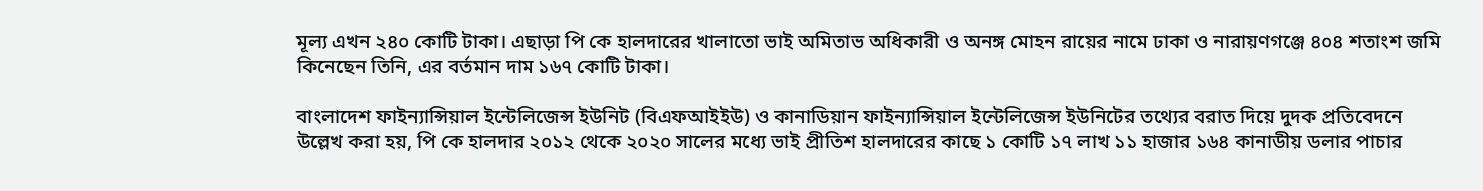মূল্য এখন ২৪০ কোটি টাকা। এছাড়া পি কে হালদারের খালাতো ভাই অমিতাভ অধিকারী ও অনঙ্গ মোহন রায়ের নামে ঢাকা ও নারায়ণগঞ্জে ৪০৪ শতাংশ জমি কিনেছেন তিনি, এর বর্তমান দাম ১৬৭ কোটি টাকা।

বাংলাদেশ ফাইন্যান্সিয়াল ইন্টেলিজেন্স ইউনিট (বিএফআইইউ) ও কানাডিয়ান ফাইন্যান্সিয়াল ইন্টেলিজেন্স ইউনিটের তথ্যের বরাত দিয়ে দুদক প্রতিবেদনে উল্লেখ করা হয়, পি কে হালদার ২০১২ থেকে ২০২০ সালের মধ্যে ভাই প্রীতিশ হালদারের কাছে ১ কোটি ১৭ লাখ ১১ হাজার ১৬৪ কানাডীয় ডলার পাচার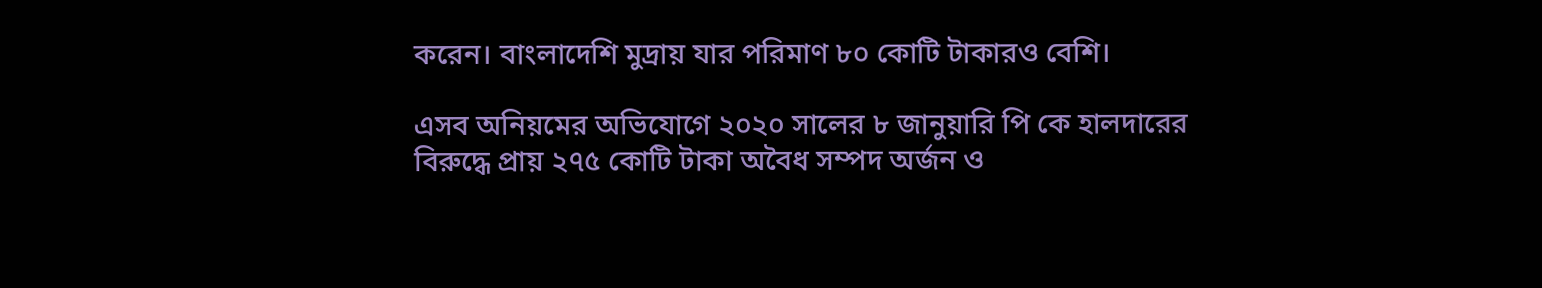করেন। বাংলাদেশি মুদ্রায় যার পরিমাণ ৮০ কোটি টাকারও বেশি।

এসব অনিয়মের অভিযোগে ২০২০ সালের ৮ জানুয়ারি পি কে হালদারের বিরুদ্ধে প্রায় ২৭৫ কোটি টাকা অবৈধ সম্পদ অর্জন ও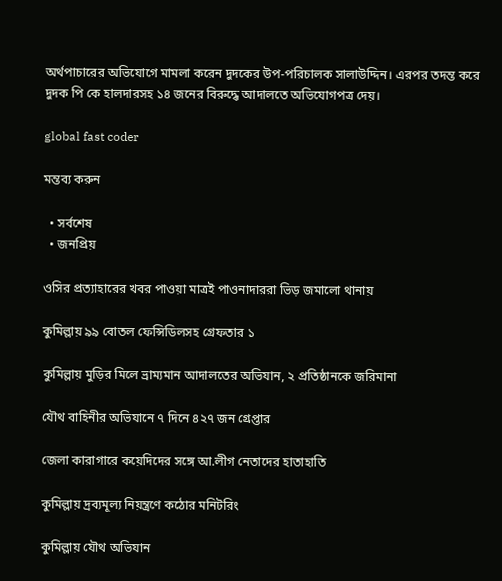অর্থপাচারের অভিযোগে মামলা করেন দুদকের উপ-পরিচালক সালাউদ্দিন। এরপর তদন্ত করে দুদক পি কে হালদারসহ ১৪ জনের বিরুদ্ধে আদালতে অভিযোগপত্র দেয়।

global fast coder

মন্তব্য করুন

  • সর্বশেষ
  • জনপ্রিয়

ওসির প্রত্যাহারের খবর পাওয়া মাত্রই পাওনাদাররা ভিড় জমালো থানায়

কুমিল্লায় ৯৯ বোতল ফেন্সিডিলসহ গ্রেফতার ১

কুমিল্লায় মুড়ির মিলে ভ্রাম্যমান আদালতের অভিযান, ২ প্রতিষ্ঠানকে জরিমানা

যৌথ বাহিনীর অভিযানে ৭ দিনে ৪২৭ জন গ্রেপ্তার

জেলা কারাগারে কয়েদিদের সঙ্গে আ.লীগ নেতাদের হাতাহাতি

কুমিল্লায় দ্রব্যমূল্য নিয়ন্ত্রণে কঠোর মনিটরিং

কুমিল্লায় যৌথ অভিযান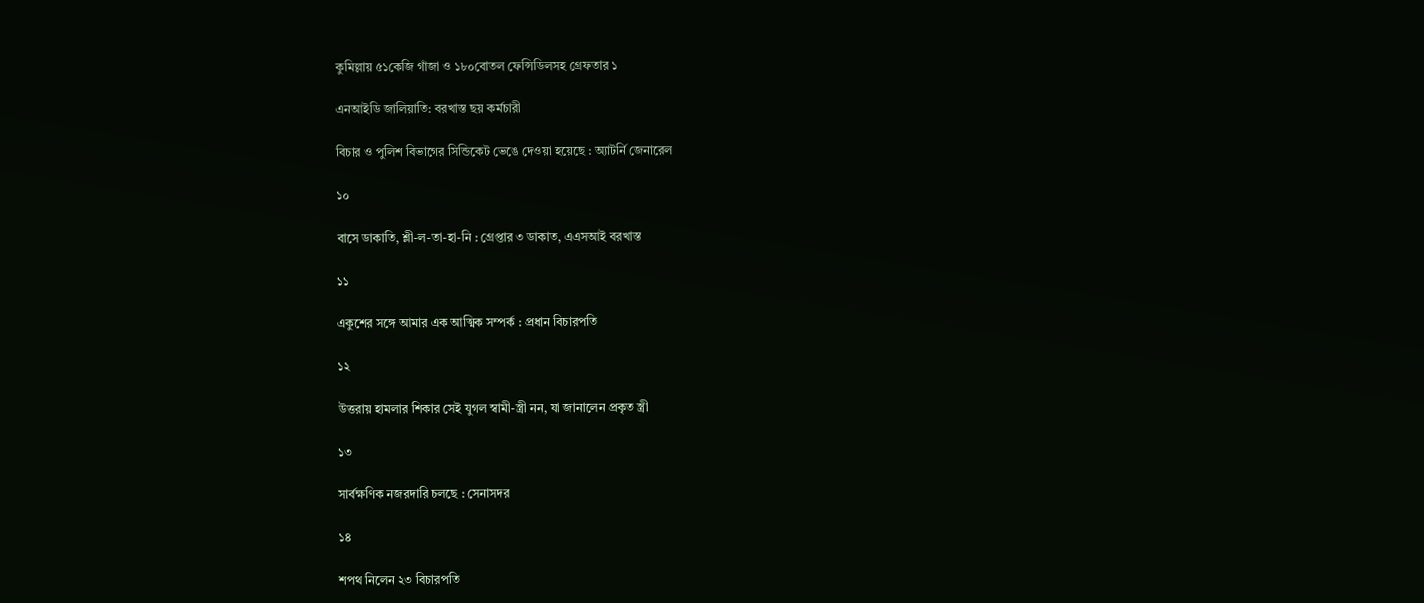কুমিল্লায় ৫১কেজি গাঁজা ও ১৮০বোতল ফেন্সিডিলসহ গ্রেফতার ১

এনআইডি জালিয়াতি: বরখাস্ত ছয় কর্মচারী

বিচার ও পুলিশ বিভাগের সিন্ডিকেট ভেঙে দেওয়া হয়েছে : অ্যাটর্নি জেনারেল

১০

বাসে ডাকাতি, শ্লী-ল-তা-হা-নি : গ্রেপ্তার ৩ ডাকাত, এএসআই বরখাস্ত

১১

একুশের সঙ্গে আমার এক আত্মিক সম্পর্ক : প্রধান বিচারপতি

১২

উত্তরায় হামলার শিকার সেই যুগল স্বামী-স্ত্রী নন, যা জানালেন প্রকৃত স্ত্রী

১৩

সার্বক্ষণিক নজরদারি চলছে : সেনাসদর

১৪

শপথ নিলেন ২৩ বিচারপতি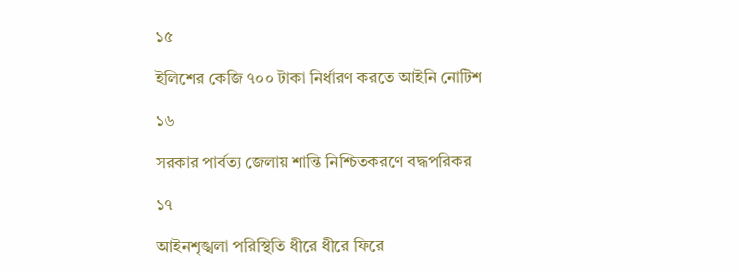১৫

ইলিশের কেজি ৭০০ টাকা নির্ধারণ করতে আইনি নোটিশ

১৬

সরকার পার্বত্য জেলায় শান্তি নিশ্চিতকরণে বদ্ধপরিকর

১৭

আইনশৃঙ্খলা পরিস্থিতি ধীরে ধীরে ফিরে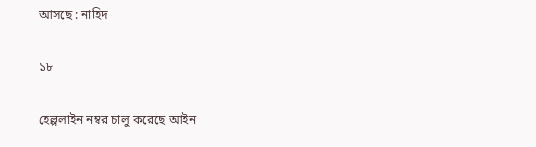আসছে : নাহিদ

১৮

হেল্পলাইন নম্বর চালু করেছে আইন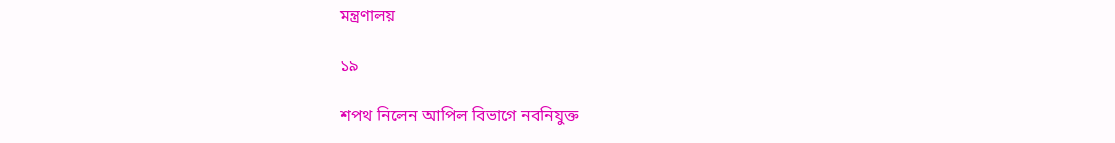মন্ত্রণালয়

১৯

শপথ নিলেন আপিল বিভাগে নবনিযুক্ত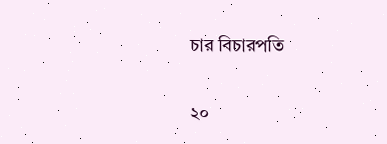চার বিচারপতি

২০